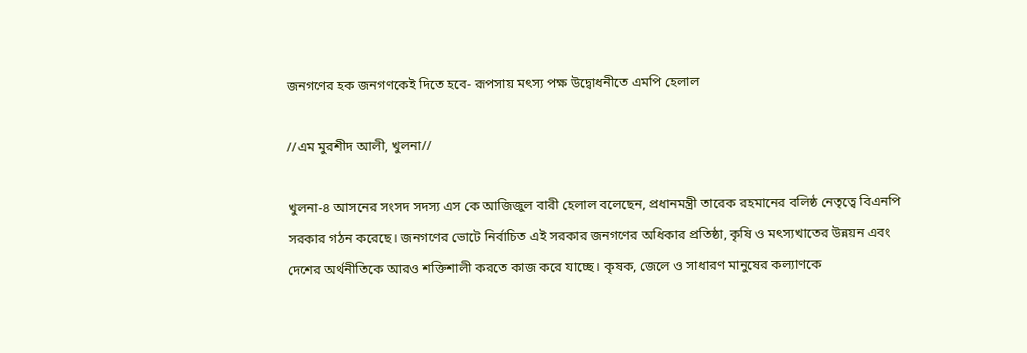জনগণের হক জনগণকেই দিতে হবে- রূপসায় মৎস্য পক্ষ উদ্বোধনীতে এমপি হেলাল

//এম মুরশীদ আলী, খুলনা//

খুলনা-৪ আসনের সংসদ সদস্য এস কে আজিজুল বারী হেলাল বলেছেন, প্রধানমন্ত্রী তারেক রহমানের বলিষ্ঠ নেতৃত্বে বিএনপি সরকার গঠন করেছে। জনগণের ভোটে নির্বাচিত এই সরকার জনগণের অধিকার প্রতিষ্ঠা, কৃষি ও মৎস্যখাতের উন্নয়ন এবং দেশের অর্থনীতিকে আরও শক্তিশালী করতে কাজ করে যাচ্ছে। কৃষক, জেলে ও সাধারণ মানুষের কল্যাণকে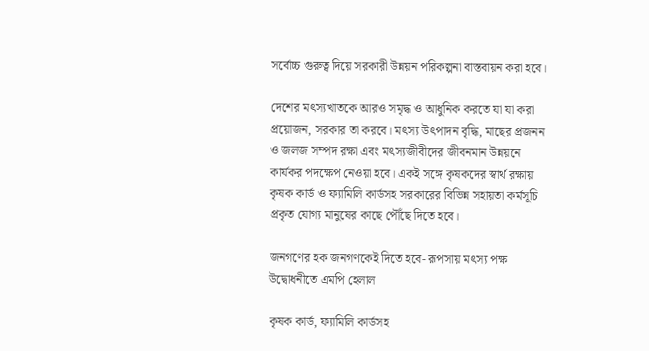সর্বোচ্চ গুরুত্ব দিয়ে সরকারী উন্নয়ন পরিকল্পনা বাস্তবায়ন করা হবে।

দেশের মৎস্যখাতকে আরও সমৃদ্ধ ও আধুনিক করতে যা যা করা প্রয়োজন, সরকার তা করবে। মৎস্য উৎপাদন বৃদ্ধি, মাছের প্রজনন ও জলজ সম্পদ রক্ষা এবং মৎস্যজীবীদের জীবনমান উন্নয়নে কার্যকর পদক্ষেপ নেওয়া হবে। একই সঙ্গে কৃষকদের স্বার্থ রক্ষায় কৃষক কার্ড ও ফ্যামিলি কার্ডসহ সরকারের বিভিন্ন সহায়তা কর্মসূচি প্রকৃত যোগ্য মানুষের কাছে পৌঁছে দিতে হবে।

জনগণের হক জনগণকেই দিতে হবে- রূপসায় মৎস্য পক্ষ উদ্বোধনীতে এমপি হেলাল

কৃষক কার্ড, ফ্যামিলি কার্ডসহ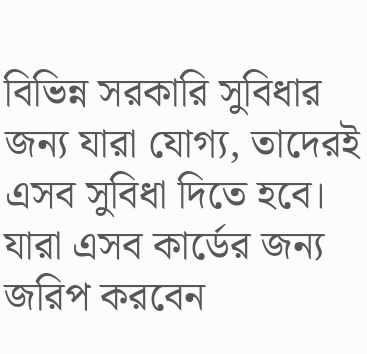বিভিন্ন সরকারি সুবিধার জন্য যারা যোগ্য, তাদেরই এসব সুবিধা দিতে হবে। যারা এসব কার্ডের জন্য জরিপ করবেন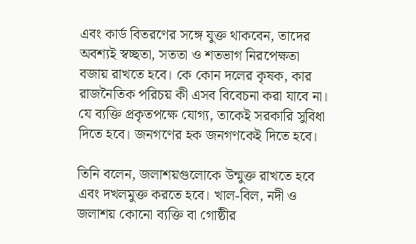এবং কার্ড বিতরণের সঙ্গে যুক্ত থাকবেন, তাদের অবশ্যই স্বচ্ছতা, সততা ও শতভাগ নিরপেক্ষতা বজায় রাখতে হবে। কে কোন দলের কৃষক, কার রাজনৈতিক পরিচয় কী এসব বিবেচনা করা যাবে না। যে ব্যক্তি প্রকৃতপক্ষে যোগ্য, তাকেই সরকারি সুবিধা দিতে হবে। জনগণের হক জনগণকেই দিতে হবে।

তিনি বলেন, জলাশয়গুলোকে উন্মুক্ত রাখতে হবে এবং দখলমুক্ত করতে হবে। খাল-বিল, নদী ও জলাশয় কোনো ব্যক্তি বা গোষ্ঠীর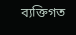ব্যক্তিগত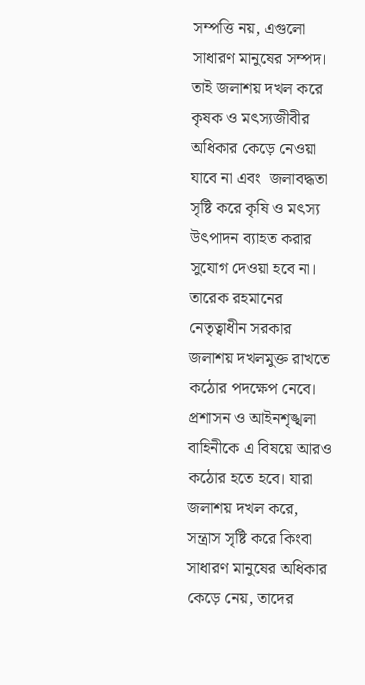সম্পত্তি নয়, এগুলো সাধারণ মানুষের সম্পদ। তাই জলাশয় দখল করে কৃষক ও মৎস্যজীবীর অধিকার কেড়ে নেওয়া যাবে না এবং  জলাবদ্ধতা সৃষ্টি করে কৃষি ও মৎস্য উৎপাদন ব্যাহত করার সুযোগ দেওয়া হবে না। তারেক রহমানের নেতৃত্বাধীন সরকার জলাশয় দখলমুক্ত রাখতে কঠোর পদক্ষেপ নেবে। প্রশাসন ও আইনশৃঙ্খলা বাহিনীকে এ বিষয়ে আরও কঠোর হতে হবে। যারা জলাশয় দখল করে, সন্ত্রাস সৃষ্টি করে কিংবা সাধারণ মানুষের অধিকার কেড়ে নেয়, তাদের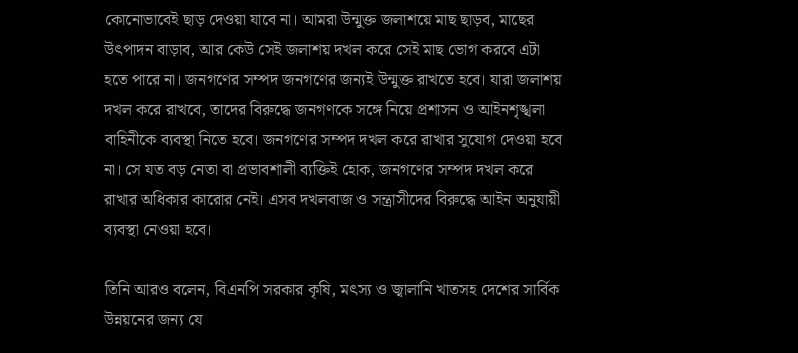কোনোভাবেই ছাড় দেওয়া যাবে না। আমরা উন্মুক্ত জলাশয়ে মাছ ছাড়ব, মাছের উৎপাদন বাড়াব, আর কেউ সেই জলাশয় দখল করে সেই মাছ ভোগ করবে এটা হতে পারে না। জনগণের সম্পদ জনগণের জন্যই উন্মুক্ত রাখতে হবে। যারা জলাশয় দখল করে রাখবে, তাদের বিরুদ্ধে জনগণকে সঙ্গে নিয়ে প্রশাসন ও আইনশৃঙ্খলা বাহিনীকে ব্যবস্থা নিতে হবে। জনগণের সম্পদ দখল করে রাখার সুযোগ দেওয়া হবে না। সে যত বড় নেতা বা প্রভাবশালী ব্যক্তিই হোক, জনগণের সম্পদ দখল করে রাখার অধিকার কারোর নেই। এসব দখলবাজ ও সন্ত্রাসীদের বিরুদ্ধে আইন অনুযায়ী ব্যবস্থা নেওয়া হবে।

তিনি আরও বলেন, বিএনপি সরকার কৃষি, মৎস্য ও জ্বালানি খাতসহ দেশের সার্বিক উন্নয়নের জন্য যে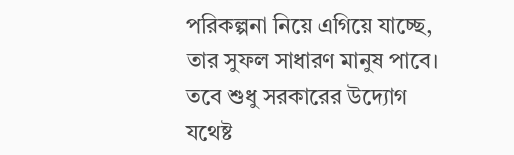পরিকল্পনা নিয়ে এগিয়ে যাচ্ছে, তার সুফল সাধারণ মানুষ পাবে। তবে শুধু সরকারের উদ্যোগ যথেষ্ট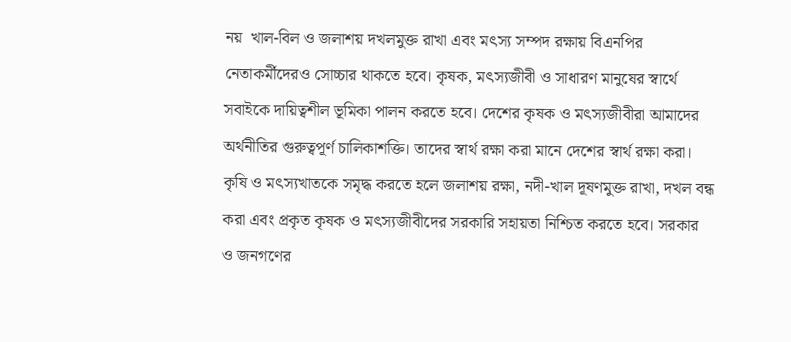নয়  খাল-বিল ও জলাশয় দখলমুক্ত রাখা এবং মৎস্য সম্পদ রক্ষায় বিএনপির নেতাকর্মীদেরও সোচ্চার থাকতে হবে। কৃষক, মৎস্যজীবী ও সাধারণ মানুষের স্বার্থে সবাইকে দায়িত্বশীল ভূমিকা পালন করতে হবে। দেশের কৃষক ও মৎস্যজীবীরা আমাদের অর্থনীতির গুরুত্বপূর্ণ চালিকাশক্তি। তাদের স্বার্থ রক্ষা করা মানে দেশের স্বার্থ রক্ষা করা। কৃষি ও মৎস্যখাতকে সমৃদ্ধ করতে হলে জলাশয় রক্ষা, নদী-খাল দূষণমুক্ত রাখা, দখল বন্ধ করা এবং প্রকৃত কৃষক ও মৎস্যজীবীদের সরকারি সহায়তা নিশ্চিত করতে হবে। সরকার ও জনগণের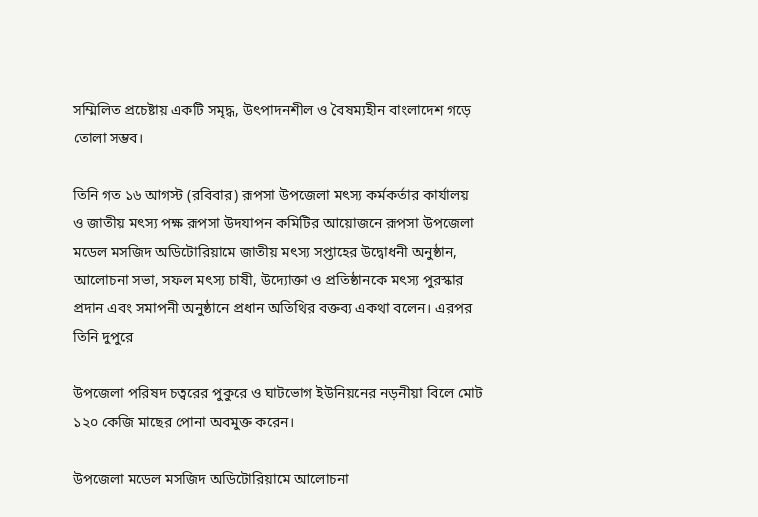সম্মিলিত প্রচেষ্টায় একটি সমৃদ্ধ, উৎপাদনশীল ও বৈষম্যহীন বাংলাদেশ গড়ে তোলা সম্ভব।

তিনি গত ১৬ আগস্ট (রবিবার) রূপসা উপজেলা মৎস্য কর্মকর্তার কার্যালয় ও জাতীয় মৎস্য পক্ষ রূপসা উদযাপন কমিটির আয়োজনে রূপসা উপজেলা মডেল মসজিদ অডিটোরিয়ামে জাতীয় মৎস্য সপ্তাহের উদ্বোধনী অনুষ্ঠান, আলোচনা সভা, সফল মৎস্য চাষী, উদ্যোক্তা ও প্রতিষ্ঠানকে মৎস্য পুরস্কার প্রদান এবং সমাপনী অনুষ্ঠানে প্রধান অতিথির বক্তব্য একথা বলেন। এরপর তিনি দুপুরে

উপজেলা পরিষদ চত্বরের পুকুরে ও ঘাটভোগ ইউনিয়নের নড়নীয়া বিলে মোট ১২০ কেজি মাছের পোনা অবমুক্ত করেন।

উপজেলা মডেল মসজিদ অডিটোরিয়ামে আলোচনা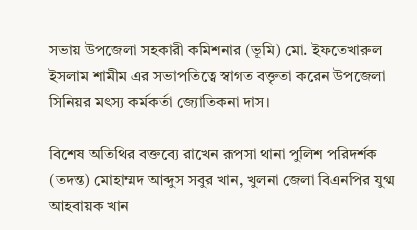সভায় উপজেলা সহকারী কমিশনার (ভূমি) মো. ইফতেখারুল ইসলাম শামীম এর সভাপতিত্বে স্বাগত বক্তৃতা করেন উপজেলা সিনিয়র মৎস্য কর্মকর্তা জ্যোতিকনা দাস।

বিশেষ অতিথির বক্তব্যে রাখেন রূপসা থানা পুলিশ পরিদর্শক (তদন্ত) মোহাম্মদ আব্দুস সবুর খান, খুলনা জেলা বিএনপির যুগ্ম আহবায়ক খান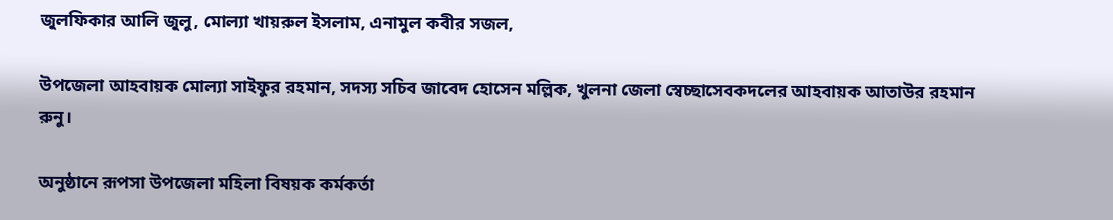জুলফিকার আলি জুলু, মোল্যা খায়রুল ইসলাম, এনামুল কবীর সজল,

উপজেলা আহবায়ক মোল্যা সাইফুর রহমান, সদস্য সচিব জাবেদ হোসেন মল্লিক, খুলনা জেলা স্বেচ্ছাসেবকদলের আহবায়ক আতাউর রহমান রুনু।

অনুষ্ঠানে রূপসা উপজেলা মহিলা বিষয়ক কর্মকর্তা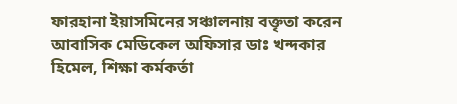ফারহানা ইয়াসমিনের সঞ্চালনায় বক্তৃতা করেন আবাসিক মেডিকেল অফিসার ডাঃ খন্দকার হিমেল, শিক্ষা কর্মকর্তা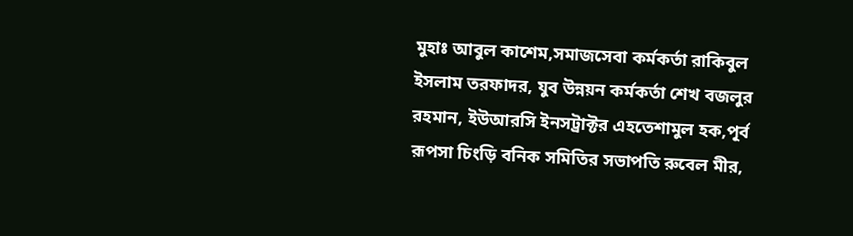মুহাঃ আবুল কাশেম,সমাজসেবা কর্মকর্তা রাকিবুল ইসলাম তরফাদর, যুব উন্নয়ন কর্মকর্তা শেখ বজলুর রহমান, ইউআরসি ইনসট্রাক্টর এহতেশামুল হক,পূর্ব রূপসা চিংড়ি বনিক সমিতির সভাপতি রুবেল মীর,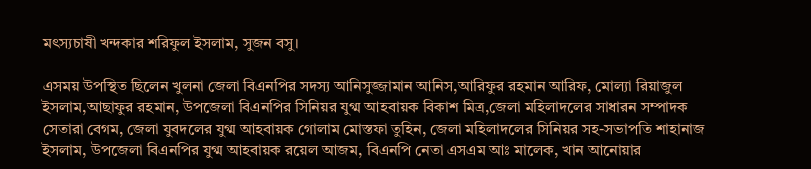মৎস্যচাষী খন্দকার শরিফুল ইসলাম, সুজন বসু।

এসময় উপস্থিত ছিলেন খুলনা জেলা বিএনপির সদস্য আনিসুজ্জামান আনিস,আরিফুর রহমান আরিফ, মোল্যা রিয়াজুল ইসলাম,আছাফুর রহমান, উপজেলা বিএনপির সিনিয়র যুগ্ম আহবায়ক বিকাশ মিত্র,জেলা মহিলাদলের সাধারন সম্পাদক সেতারা বেগম, জেলা যুবদলের যুগ্ম আহবায়ক গোলাম মোস্তফা তুহিন, জেলা মহিলাদলের সিনিয়র সহ-সভাপতি শাহানাজ ইসলাম, উপজেলা বিএনপির যুগ্ম আহবায়ক রয়েল আজম, বিএনপি নেতা এসএম আঃ মালেক, খান আনোয়ার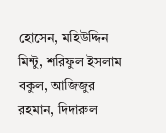হোসেন, মহিউদ্দিন মিন্টু, শরিফুল ইসলাম বকুল, আজিজুর রহমান, দিদারুল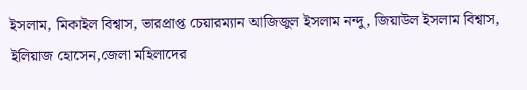ইসলাম, মিকাইল বিশ্বাস, ভারপ্রাপ্ত চেয়ারম্যান আজিজুল ইসলাম নন্দু, জিয়াউল ইসলাম বিশ্বাস, ইলিয়াজ হোসেন,জেলা মহিলাদের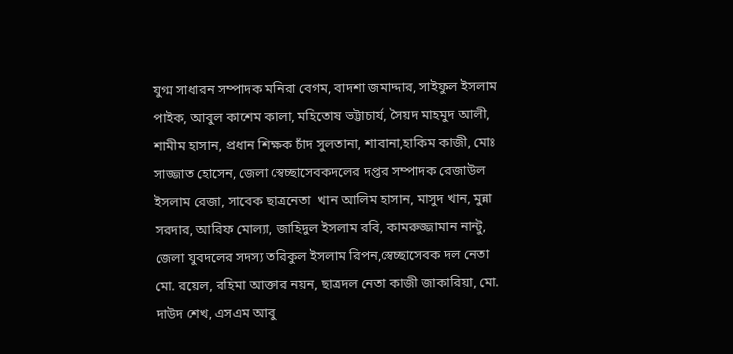যুগ্ম সাধারন সম্পাদক মনিরা বেগম, বাদশা জমাদ্দার, সাইফুল ইসলাম পাইক, আবুল কাশেম কালা, মহিতোষ ভট্টাচার্য, সৈয়দ মাহমুদ আলী, শামীম হাসান, প্রধান শিক্ষক চাঁদ সুলতানা, শাবানা,হাকিম কাজী, মোঃ সাজ্জাত হোসেন, জেলা স্বেচ্ছাসেবকদলের দপ্তর সম্পাদক রেজাউল ইসলাম রেজা, সাবেক ছাত্রনেতা  খান আলিম হাসান, মাসুদ খান, মুন্না সরদার, আরিফ মোল্যা, জাহিদুল ইসলাম রবি, কামরুজ্জামান নান্টু, জেলা যুবদলের সদস্য তরিকুল ইসলাম রিপন,স্বেচ্ছাসেবক দল নেতা মো. রয়েল, রহিমা আক্তার নয়ন, ছাত্রদল নেতা কাজী জাকারিয়া, মো. দাউদ শেখ, এসএম আবু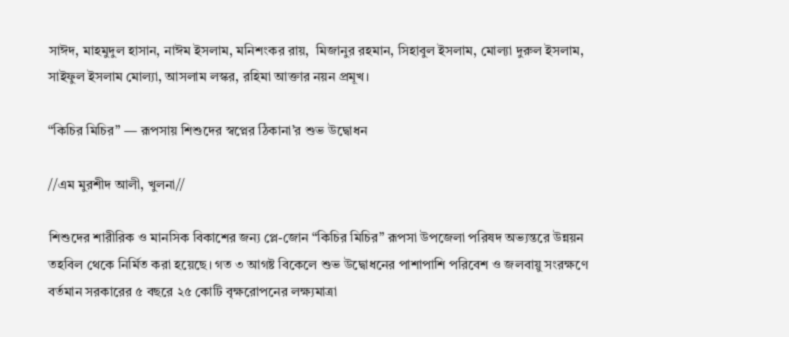সাঈদ, মাহমুদুল হাসান, নাঈম ইসলাম, মনিশংকর রায়,  মিজানুর রহমান, সিহাবুল ইসলাম, মোল্যা দুরুল ইসলাম, সাইফুল ইসলাম মোল্যা, আসলাম লস্কর, রহিমা আক্তার নয়ন প্রমূখ।

“কিচির মিচির” — রূপসায় শিশুদের স্বপ্নের ঠিকানা’র শুভ উদ্বোধন

//এম মুরশীদ আলী, খুলনা//

শিশুদের শারীরিক ও মানসিক বিকাশের জন্য প্লে-জোন “কিচির মিচির” রূপসা উপজেলা পরিষদ অভ্যন্তরে উন্নয়ন তহবিল থেকে নির্মিত করা হয়েছে। গত ৩ আগষ্ট বিকেলে শুভ উদ্বোধনের পাশাপাশি পরিবেশ ও জলবায়ু সংরক্ষণে বর্তমান সরকারের ৫ বছরে ২৫ কোটি বৃক্ষরোপনের লক্ষ্যমাত্রা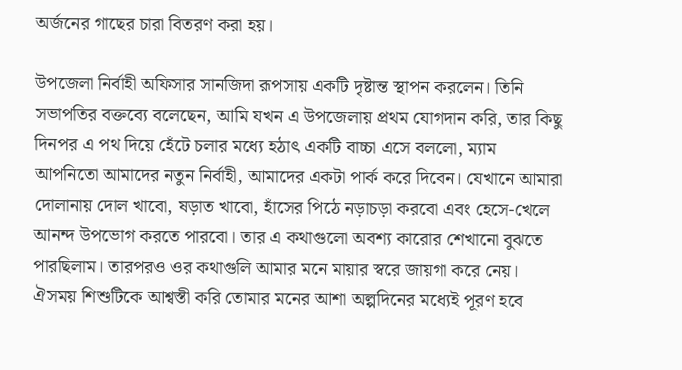অর্জনের গাছের চারা বিতরণ করা হয়।

উপজেলা নির্বাহী অফিসার সানজিদা রূপসায় একটি দৃষ্টান্ত স্থাপন করলেন। তিনি সভাপতির বক্তব্যে বলেছেন, আমি যখন এ উপজেলায় প্রথম যোগদান করি, তার কিছু দিনপর এ পথ দিয়ে হেঁটে চলার মধ্যে হঠাৎ একটি বাচ্চা এসে বললো, ম্যাম আপনিতো আমাদের নতুন নির্বাহী, আমাদের একটা পার্ক করে দিবেন। যেখানে আমারা দোলানায় দোল খাবো, ষড়াত খাবো, হাঁসের পিঠে নড়াচড়া করবো এবং হেসে-খেলে আনন্দ উপভোগ করতে পারবো। তার এ কথাগুলো অবশ্য কারোর শেখানো বুঝতে পারছিলাম। তারপরও ওর কথাগুলি আমার মনে মায়ার স্বরে জায়গা করে নেয়। ঐসময় শিশুটিকে আশ্বস্তী করি তোমার মনের আশা অল্পদিনের মধ্যেই পূরণ হবে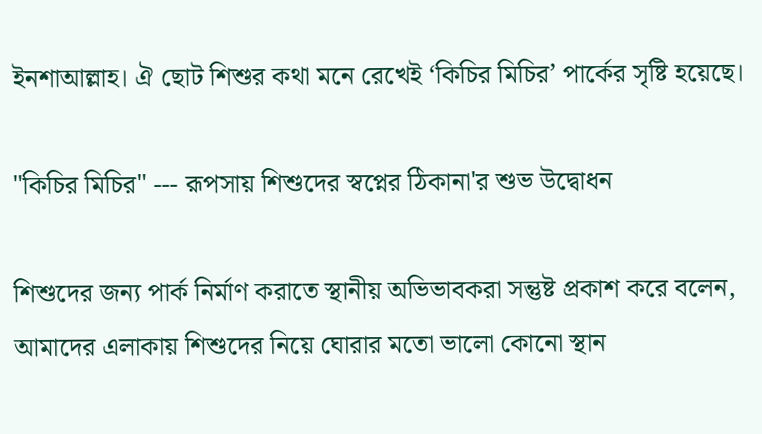ইনশাআল্লাহ। ঐ ছোট শিশুর কথা মনে রেখেই ‘কিচির মিচির’ পার্কের সৃষ্টি হয়েছে।

"কিচির মিচির" --- রূপসায় শিশুদের স্বপ্নের ঠিকানা'র শুভ উদ্বোধন

শিশুদের জন্য পার্ক নির্মাণ করাতে স্থানীয় অভিভাবকরা সন্তুষ্ট প্রকাশ করে বলেন, আমাদের এলাকায় শিশুদের নিয়ে ঘোরার মতো ভালো কোনো স্থান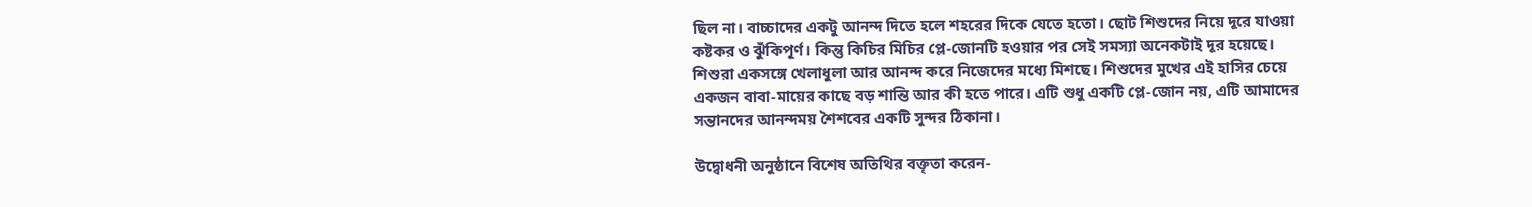ছিল না। বাচ্চাদের একটু আনন্দ দিতে হলে শহরের দিকে যেতে হতো। ছোট শিশুদের নিয়ে দূরে যাওয়া কষ্টকর ও ঝুঁকিপূর্ণ। কিন্তু কিচির মিচির প্লে-জোনটি হওয়ার পর সেই সমস্যা অনেকটাই দূর হয়েছে। শিশুরা একসঙ্গে খেলাধুলা আর আনন্দ করে নিজেদের মধ্যে মিশছে। শিশুদের মুখের এই হাসির চেয়ে একজন বাবা-মায়ের কাছে বড় শান্তি আর কী হতে পারে। এটি শুধু একটি প্লে-জোন নয়, এটি আমাদের সন্তানদের আনন্দময় শৈশবের একটি সুন্দর ঠিকানা।

উদ্বোধনী অনুষ্ঠানে বিশেষ অতিথির বক্তৃতা করেন-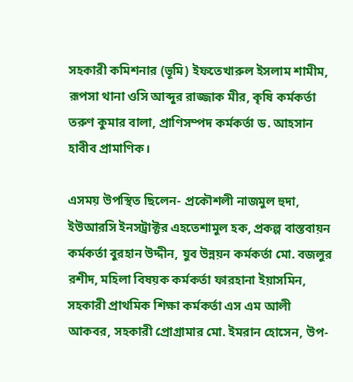সহকারী কমিশনার (ভূমি) ইফতেখারুল ইসলাম শামীম, রূপসা থানা ওসি আব্দুর রাজ্জাক মীর, কৃষি কর্মকর্তা তরুণ কুমার বালা, প্রাণিসম্পদ কর্মকর্তা ড. আহসান হাবীব প্রামাণিক।

এসময় উপস্থিত ছিলেন- প্রকৌশলী নাজমুল হুদা, ইউআরসি ইনসট্রাক্টর এহতেশামুল হক, প্রকল্প বাস্তবায়ন কর্মকর্তা বুরহান উদ্দীন, যুব উন্নয়ন কর্মকর্তা মো. বজলুর রশীদ, মহিলা বিষয়ক কর্মকর্তা ফারহানা ইয়াসমিন, সহকারী প্রাথমিক শিক্ষা কর্মকর্তা এস এম আলী আকবর, সহকারী প্রোগ্রামার মো. ইমরান হোসেন, উপ-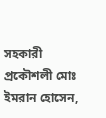সহকারী প্রকৌশলী মোঃ ইমরান হোসেন,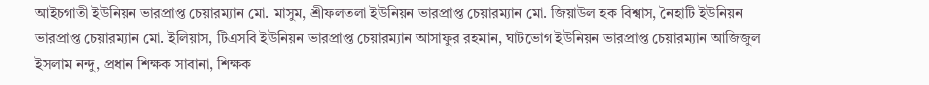আইচগাতী ইউনিয়ন ভারপ্রাপ্ত চেয়ারম্যান মো. মাসুম, শ্রীফলতলা ইউনিয়ন ভারপ্রাপ্ত চেয়ারম্যান মো. জিয়াউল হক বিশ্বাস, নৈহাটি ইউনিয়ন ভারপ্রাপ্ত চেয়ারম্যান মো. ইলিয়াস, টিএসবি ইউনিয়ন ভারপ্রাপ্ত চেয়ারম্যান আসাফুর রহমান, ঘাটভোগ ইউনিয়ন ভারপ্রাপ্ত চেয়ারম্যান আজিজুল ইসলাম নন্দু, প্রধান শিক্ষক সাবানা, শিক্ষক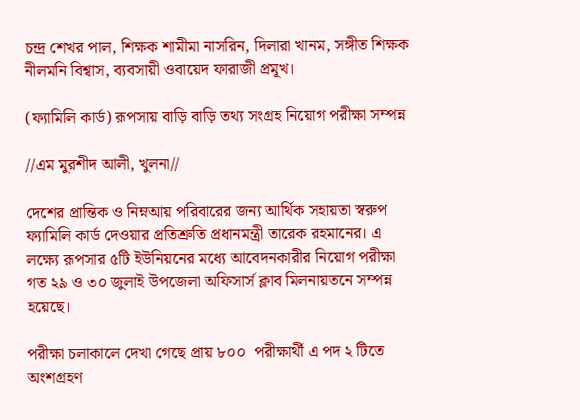চন্দ্র শেখর পাল, শিক্ষক শামীমা নাসরিন, দিলারা খানম, সঙ্গীত শিক্ষক নীলমনি বিশ্বাস, ব্যবসায়ী ওবায়েদ ফারাজী প্রমূখ।

(ফ্যামিলি কার্ড) রূপসায় বাড়ি বাড়ি তথ্য সংগ্রহ নিয়োগ পরীক্ষা সম্পন্ন

//এম মুরশীদ আলী, খুলনা//

দেশের প্রান্তিক ও নিম্নআয় পরিবারের জন্য আর্থিক সহায়তা স্বরুপ ফ্যামিলি কার্ড দেওয়ার প্রতিশ্রুতি প্রধানমন্ত্রী তারেক রহমানের। এ লক্ষ্যে রূপসার ৫টি ইউনিয়নের মধ্যে আবেদনকারীর নিয়োগ পরীক্ষা গত ২৯ ও ৩০ জুলাই উপজেলা অফিসার্স ক্লাব মিলনায়তনে সম্পন্ন হয়েছে।

পরীক্ষা চলাকালে দেখা গেছে প্রায় ৮০০  পরীক্ষার্থী এ পদ ২ টিতে অংশগ্রহণ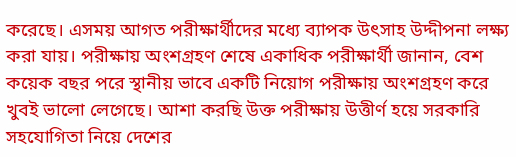করেছে। এসময় আগত পরীক্ষার্থীদের মধ্যে ব্যাপক উৎসাহ উদ্দীপনা লক্ষ্য করা যায়। পরীক্ষায় অংশগ্রহণ শেষে একাধিক পরীক্ষার্থী জানান, বেশ কয়েক বছর পরে স্থানীয় ভাবে একটি নিয়োগ পরীক্ষায় অংশগ্রহণ করে খুবই ভালো লেগেছে। আশা করছি উক্ত পরীক্ষায় উত্তীর্ণ হয়ে সরকারি সহযোগিতা নিয়ে দেশের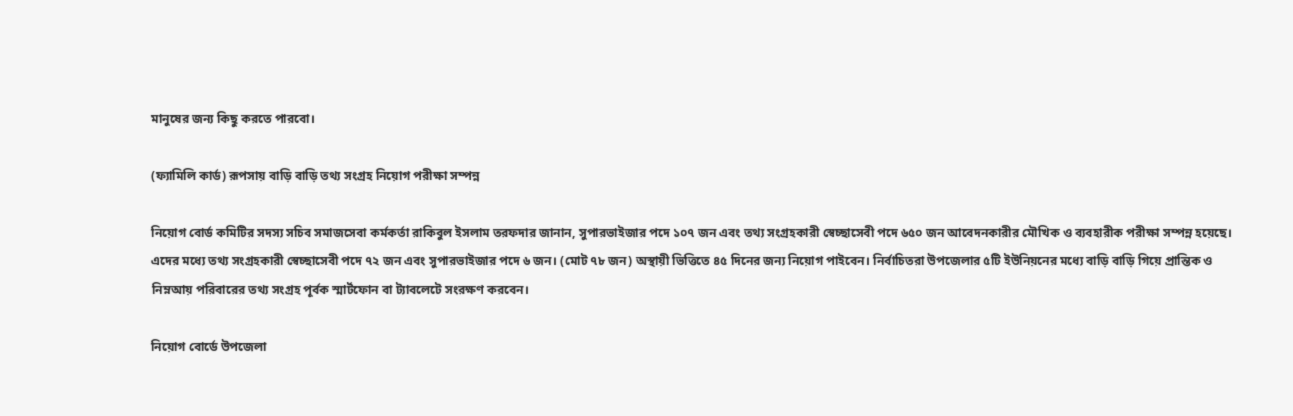মানুষের জন্য কিছু করতে পারবো।

(ফ্যামিলি কার্ড) রূপসায় বাড়ি বাড়ি তথ্য সংগ্রহ নিয়োগ পরীক্ষা সম্পন্ন

নিয়োগ বোর্ড কমিটির সদস্য সচিব সমাজসেবা কর্মকর্তা রাকিবুল ইসলাম তরফদার জানান, সুপারভাইজার পদে ১০৭ জন এবং তথ্য সংগ্রহকারী স্বেচ্ছাসেবী পদে ৬৫০ জন আবেদনকারীর মৌখিক ও ব্যবহারীক পরীক্ষা সম্পন্ন হয়েছে। এদের মধ্যে তথ্য সংগ্রহকারী স্বেচ্ছাসেবী পদে ৭২ জন এবং সুপারভাইজার পদে ৬ জন। (মোট ৭৮ জন) অস্থায়ী ভিত্তিতে ৪৫ দিনের জন্য নিয়োগ পাইবেন। নির্বাচিতরা উপজেলার ৫টি ইউনিয়নের মধ্যে বাড়ি বাড়ি গিয়ে প্রান্তিক ও নিম্নআয় পরিবারের তথ্য সংগ্রহ পূর্বক স্মার্টফোন বা ট্যাবলেটে সংরক্ষণ করবেন।

নিয়োগ বোর্ডে উপজেলা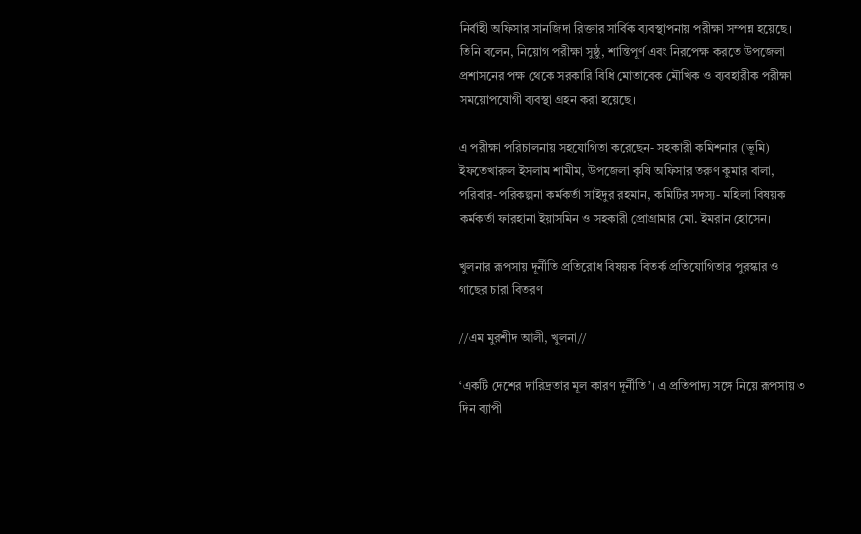নির্বাহী অফিসার সানজিদা রিক্তার সার্বিক ব্যবস্থাপনায় পরীক্ষা সম্পন্ন হয়েছে। তিনি বলেন, নিয়োগ পরীক্ষা সুষ্ঠু, শান্তিপূর্ণ এবং নিরপেক্ষ করতে উপজেলা প্রশাসনের পক্ষ থেকে সরকারি বিধি মোতাবেক মৌখিক ও ব্যবহারীক পরীক্ষা সময়োপযোগী ব্যবস্থা গ্ৰহন করা হয়েছে।

এ পরীক্ষা পরিচালনায় সহযোগিতা করেছেন- সহকারী কমিশনার (ভূমি) ইফতেখারুল ইসলাম শামীম, উপজেলা কৃষি অফিসার তরুণ কুমার বালা, পরিবার-পরিকল্পনা কর্মকর্তা সাইদুর রহমান, কমিটির সদস্য- মহিলা বিষয়ক কর্মকর্তা ফারহানা ইয়াসমিন ও সহকারী প্রোগ্রামার মো. ইমরান হোসেন।

খুলনার রূপসায় দূর্নীতি প্রতিরোধ বিষয়ক বিতর্ক প্রতিযোগিতার পুরস্কার ও গাছের চারা বিতরণ

//এম মুরশীদ আলী, খুলনা//

‘একটি দেশের দারিদ্রতার মূল কারণ দূর্নীতি’। এ প্রতিপাদ্য সঙ্গে নিয়ে রূপসায় ৩ দিন ব্যাপী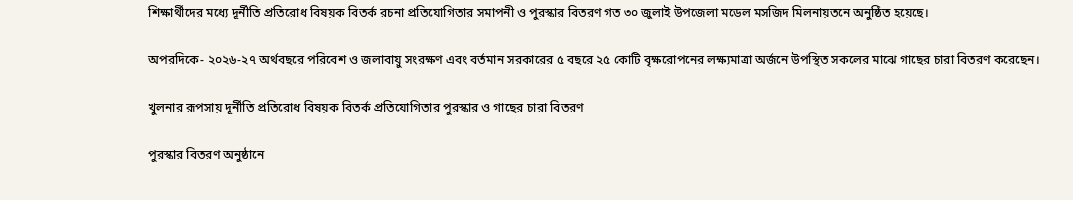শিক্ষার্থীদের মধ্যে দূর্নীতি প্রতিরোধ বিষয়ক বিতর্ক রচনা প্রতিযোগিতার সমাপনী ও পুরস্কার বিতরণ গত ৩০ জুলাই উপজেলা মডেল মসজিদ মিলনায়তনে অনুষ্ঠিত হয়েছে।

অপরদিকে- ২০২৬-২৭ অর্থবছরে পরিবেশ ও জলাবায়ু সংরক্ষণ এবং বর্তমান সরকারের ৫ বছরে ২৫ কোটি বৃক্ষরোপনের লক্ষ্যমাত্রা অর্জনে উপস্থিত সকলের মাঝে গাছের চারা বিতরণ করেছেন।

খুলনার রূপসায় দূর্নীতি প্রতিরোধ বিষয়ক বিতর্ক প্রতিযোগিতার পুরস্কার ও গাছের চারা বিতরণ

পুরস্কার বিতরণ অনুষ্ঠানে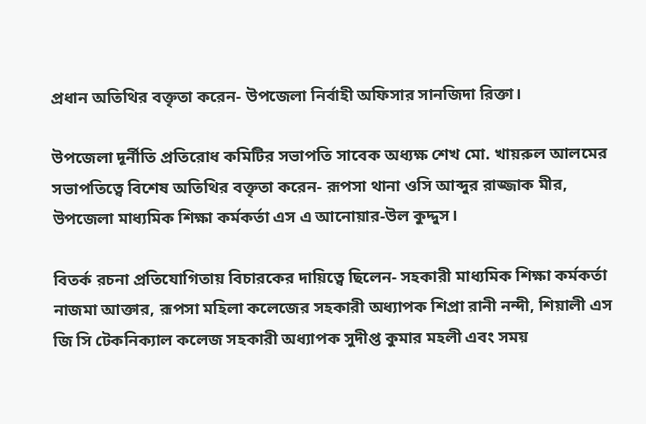প্রধান অতিথির বক্তৃতা করেন- উপজেলা নির্বাহী অফিসার সানজিদা রিক্তা।

উপজেলা দূর্নীতি প্রতিরোধ কমিটির সভাপতি সাবেক অধ্যক্ষ শেখ মো. খায়রুল আলমের সভাপতিত্বে বিশেষ অতিথির বক্তৃতা করেন- রূপসা থানা ওসি আব্দুর রাজ্জাক মীর, উপজেলা মাধ্যমিক শিক্ষা কর্মকর্তা এস এ আনোয়ার-উল কুদ্দুস।

বিতর্ক রচনা প্রতিযোগিতায় বিচারকের দায়িত্বে ছিলেন- সহকারী মাধ্যমিক শিক্ষা কর্মকর্তা নাজমা আক্তার, রূপসা মহিলা কলেজের সহকারী অধ্যাপক শিপ্রা রানী নন্দী, শিয়ালী এস জি সি টেকনিক্যাল কলেজ সহকারী অধ্যাপক সুদীপ্ত কুমার মহলী এবং সময়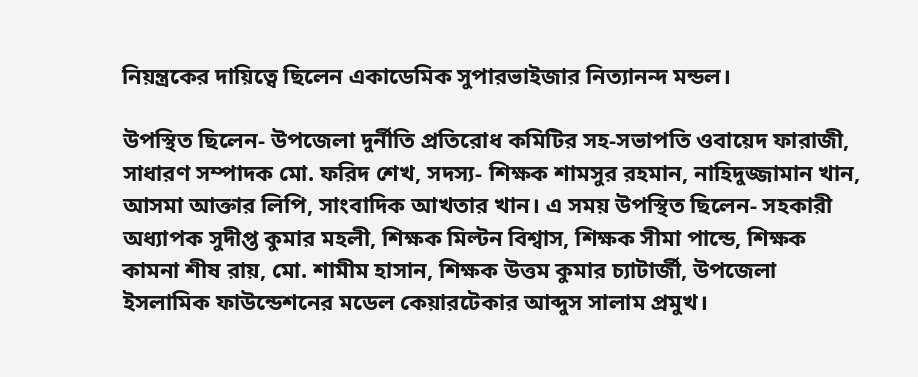নিয়ন্ত্রকের দায়িত্বে ছিলেন একাডেমিক সুপারভাইজার নিত্যানন্দ মন্ডল।

উপস্থিত ছিলেন- উপজেলা দুর্নীতি প্রতিরোধ কমিটির সহ-সভাপতি ওবায়েদ ফারাজী, সাধারণ সম্পাদক মো. ফরিদ শেখ, সদস্য- শিক্ষক শামসুর রহমান, নাহিদুজ্জামান খান, আসমা আক্তার লিপি, সাংবাদিক আখতার খান। এ সময় উপস্থিত ছিলেন- সহকারী অধ্যাপক সুদীপ্ত কুমার মহলী, শিক্ষক মিল্টন বিশ্বাস, শিক্ষক সীমা পান্ডে, শিক্ষক কামনা শীষ রায়, মো. শামীম হাসান, শিক্ষক উত্তম কুমার চ্যাটার্জী, উপজেলা ইসলামিক ফাউন্ডেশনের মডেল কেয়ারটেকার আব্দুস সালাম প্রমুখ।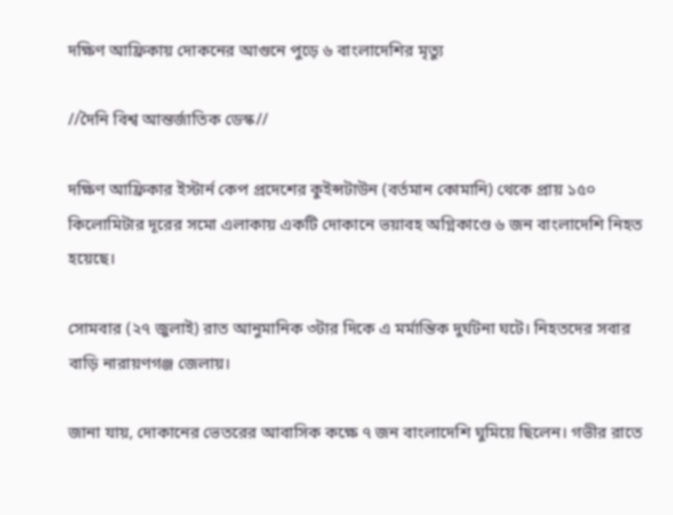দক্ষিণ আফ্রিকায় দোকনের আগুনে পুড়ে ৬ বাংলাদেশির মৃত্যু

//দৈনি বিশ্ব আন্তর্জাতিক ডেস্ক//

দক্ষিণ আফ্রিকার ইস্টার্ন কেপ প্রদেশের কুইন্সটাউন (বর্তমান কোমানি) থেকে প্রায় ১৫০ কিলোমিটার দূরের সমো এলাকায় একটি দোকানে ভয়াবহ অগ্নিকাণ্ডে ৬ জন বাংলাদেশি নিহত হয়েছে।

সোমবার (২৭ জুলাই) রাত আনুমানিক ৩টার দিকে এ মর্মান্তিক দুর্ঘটনা ঘটে। নিহতদের সবার বাড়ি নারায়ণগঞ্জ জেলায়।

জানা যায়, দোকানের ভেতরের আবাসিক কক্ষে ৭ জন বাংলাদেশি ঘুমিয়ে ছিলেন। গভীর রাতে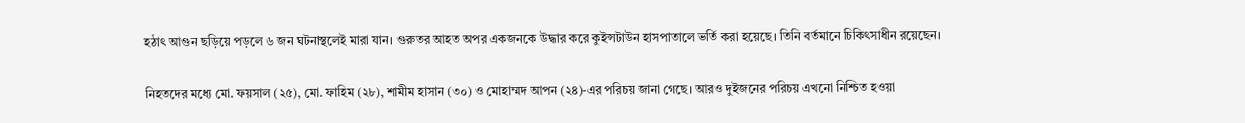হঠাৎ আগুন ছড়িয়ে পড়লে ৬ জন ঘটনাস্থলেই মারা যান। গুরুতর আহত অপর একজনকে উদ্ধার করে কুইন্সটাউন হাসপাতালে ভর্তি করা হয়েছে। তিনি বর্তমানে চিকিৎসাধীন রয়েছেন।

নিহতদের মধ্যে মো. ফয়সাল (২৫), মো. ফাহিম (২৮), শামীম হাসান (৩০) ও মোহাম্মদ আপন (২৪)-এর পরিচয় জানা গেছে। আরও দুইজনের পরিচয় এখনো নিশ্চিত হওয়া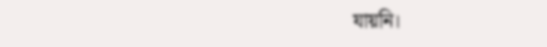যায়নি।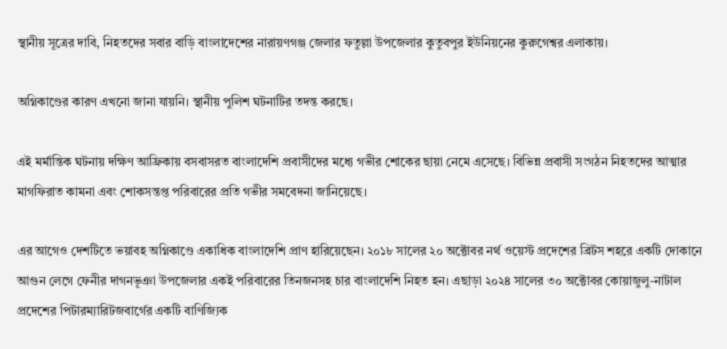স্থানীয় সূত্রের দাবি, নিহতদের সবার বাড়ি বাংলাদেশের নারায়ণগঞ্জ জেলার ফতুল্লা উপজেলার কুতুবপুর ইউনিয়নের কুরুগেশ্বর এলাকায়।

অগ্নিকাণ্ডের কারণ এখনো জানা যায়নি। স্থানীয় পুলিশ ঘটনাটির তদন্ত করছে।

এই মর্মান্তিক ঘটনায় দক্ষিণ আফ্রিকায় বসবাসরত বাংলাদেশি প্রবাসীদের মধ্যে গভীর শোকের ছায়া নেমে এসেছে। বিভিন্ন প্রবাসী সংগঠন নিহতদের আত্মার মাগফিরাত কামনা এবং শোকসন্তপ্ত পরিবারের প্রতি গভীর সমবেদনা জানিয়েছে।

এর আগেও দেশটিতে ভয়াবহ অগ্নিকাণ্ডে একাধিক বাংলাদেশি প্রাণ হারিয়েছেন। ২০১৮ সালের ২০ অক্টোবর নর্থ ওয়েস্ট প্রদেশের ব্রিটস শহরে একটি দোকানে আগুন লেগে ফেনীর দাগনভূঞা উপজেলার একই পরিবারের তিনজনসহ চার বাংলাদেশি নিহত হন। এছাড়া ২০২৪ সালের ৩০ অক্টোবর কোয়াজুলু-নাটাল প্রদেশের পিটারম্যারিটজবার্গের একটি বাণিজ্যিক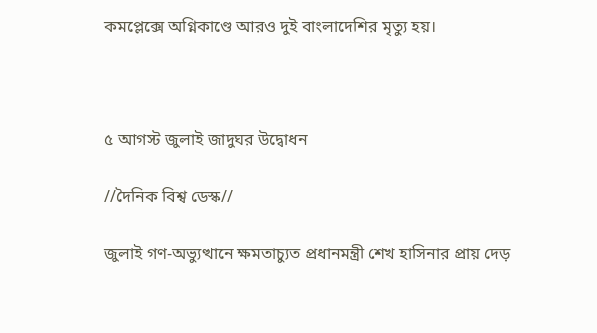কমপ্লেক্সে অগ্নিকাণ্ডে আরও দুই বাংলাদেশির মৃত্যু হয়।



৫ আগস্ট জুলাই জাদুঘর উদ্বোধন

//দৈনিক বিশ্ব ডেস্ক//

জুলাই গণ-অভ্যুত্থানে ক্ষমতাচ্যুত প্রধানমন্ত্রী শেখ হাসিনার প্রায় দেড়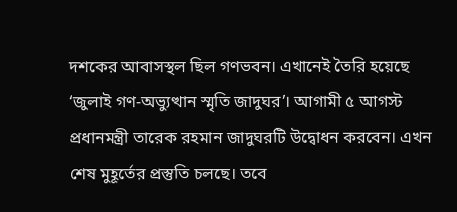দশকের আবাসস্থল ছিল গণভবন। এখানেই তৈরি হয়েছে ‘জুলাই গণ-অভ্যুত্থান স্মৃতি জাদুঘর’। আগামী ৫ আগস্ট প্রধানমন্ত্রী তারেক রহমান জাদুঘরটি উদ্বোধন করবেন। এখন শেষ মুহূর্তের প্রস্তুতি চলছে। তবে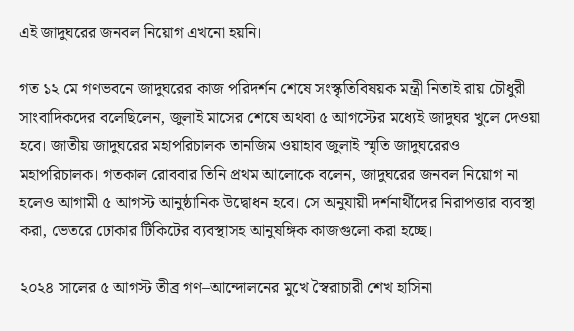এই জাদুঘরের জনবল নিয়োগ এখনো হয়নি।

গত ১২ মে গণভবনে জাদুঘরের কাজ পরিদর্শন শেষে সংস্কৃতিবিষয়ক মন্ত্রী নিতাই রায় চৌধুরী সাংবাদিকদের বলেছিলেন, জুলাই মাসের শেষে অথবা ৫ আগস্টের মধ্যেই জাদুঘর খুলে দেওয়া হবে। জাতীয় জাদুঘরের মহাপরিচালক তানজিম ওয়াহাব জুলাই স্মৃতি জাদুঘরেরও মহাপরিচালক। গতকাল রোববার তিনি প্রথম আলোকে বলেন, জাদুঘরের জনবল নিয়োগ না হলেও আগামী ৫ আগস্ট আনুষ্ঠানিক উদ্বোধন হবে। সে অনুযায়ী দর্শনার্থীদের নিরাপত্তার ব্যবস্থা করা, ভেতরে ঢোকার টিকিটের ব্যবস্থাসহ আনুষঙ্গিক কাজগুলো করা হচ্ছে।

২০২৪ সালের ৫ আগস্ট তীব্র গণ–আন্দোলনের মুখে স্বৈরাচারী শেখ হাসিনা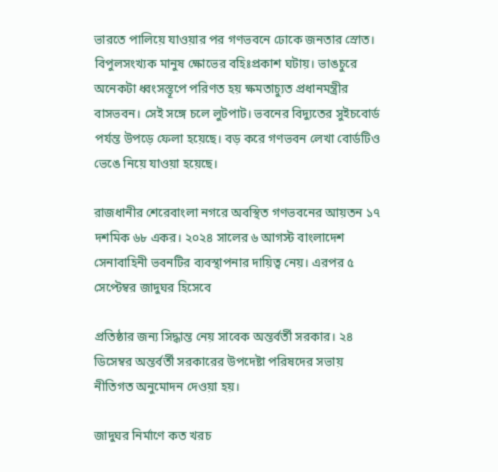ভারতে পালিয়ে যাওয়ার পর গণভবনে ঢোকে জনতার স্রোত। বিপুলসংখ্যক মানুষ ক্ষোভের বহিঃপ্রকাশ ঘটায়। ভাঙচুরে অনেকটা ধ্বংসস্তূপে পরিণত হয় ক্ষমতাচ্যুত প্রধানমন্ত্রীর বাসভবন। সেই সঙ্গে চলে লুটপাট। ভবনের বিদ্যুতের সুইচবোর্ড পর্যন্ত উপড়ে ফেলা হয়েছে। বড় করে গণভবন লেখা বোর্ডটিও ভেঙে নিয়ে যাওয়া হয়েছে।

রাজধানীর শেরেবাংলা নগরে অবস্থিত গণভবনের আয়তন ১৭ দশমিক ৬৮ একর। ২০২৪ সালের ৬ আগস্ট বাংলাদেশ সেনাবাহিনী ভবনটির ব্যবস্থাপনার দায়িত্ব নেয়। এরপর ৫ সেপ্টেম্বর জাদুঘর হিসেবে

প্রতিষ্ঠার জন্য সিদ্ধান্ত নেয় সাবেক অন্তর্বর্তী সরকার। ২৪ ডিসেম্বর অন্তর্বর্তী সরকারের উপদেষ্টা পরিষদের সভায় নীতিগত অনুমোদন দেওয়া হয়।

জাদুঘর নির্মাণে কত খরচ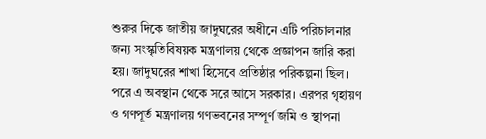শুরুর দিকে জাতীয় জাদুঘরের অধীনে এটি পরিচালনার জন্য সংস্কৃতিবিষয়ক মন্ত্রণালয় থেকে প্রজ্ঞাপন জারি করা হয়। জাদুঘরের শাখা হিসেবে প্রতিষ্ঠার পরিকল্পনা ছিল। পরে এ অবস্থান থেকে সরে আসে সরকার। এরপর গৃহায়ণ ও গণপূর্ত মন্ত্রণালয় গণভবনের সম্পূর্ণ জমি ও স্থাপনা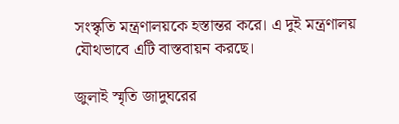সংস্কৃতি মন্ত্রণালয়কে হস্তান্তর করে। এ দুই মন্ত্রণালয় যৌথভাবে এটি বাস্তবায়ন করছে।

জুলাই স্মৃতি জাদুঘরের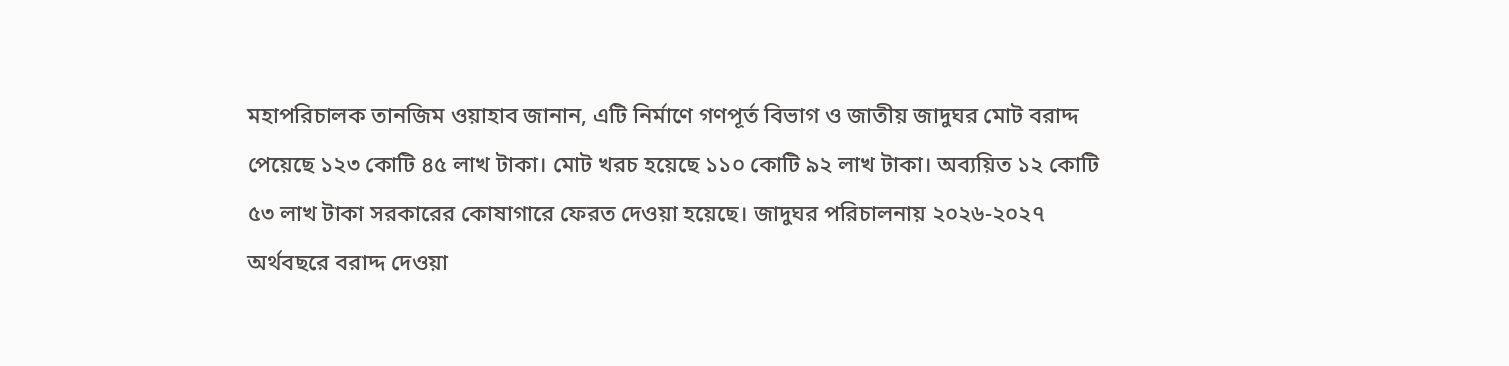মহাপরিচালক তানজিম ওয়াহাব জানান, এটি নির্মাণে গণপূর্ত বিভাগ ও জাতীয় জাদুঘর মোট বরাদ্দ পেয়েছে ১২৩ কোটি ৪৫ লাখ টাকা। মোট খরচ হয়েছে ১১০ কোটি ৯২ লাখ টাকা। অব্যয়িত ১২ কোটি ৫৩ লাখ টাকা সরকারের কোষাগারে ফেরত দেওয়া হয়েছে। জাদুঘর পরিচালনায় ২০২৬-২০২৭ অর্থবছরে বরাদ্দ দেওয়া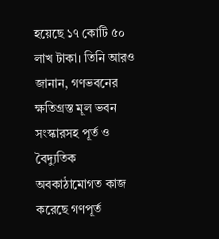হয়েছে ১৭ কোটি ৫০ লাখ টাকা। তিনি আরও জানান, গণভবনের ক্ষতিগ্রস্ত মূল ভবন সংস্কারসহ পূর্ত ও বৈদ্যুতিক অবকাঠামোগত কাজ করেছে গণপূর্ত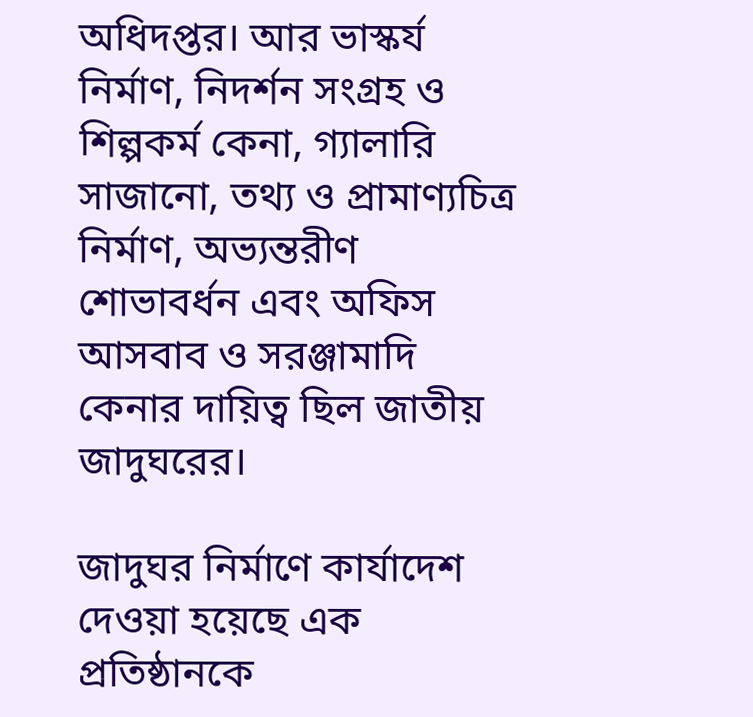অধিদপ্তর। আর ভাস্কর্য নির্মাণ, নিদর্শন সংগ্রহ ও শিল্পকর্ম কেনা, গ্যালারি সাজানো, তথ্য ও প্রামাণ্যচিত্র নির্মাণ, অভ্যন্তরীণ শোভাবর্ধন এবং অফিস আসবাব ও সরঞ্জামাদি কেনার দায়িত্ব ছিল জাতীয় জাদুঘরের।

জাদুঘর নির্মাণে কার্যাদেশ দেওয়া হয়েছে এক প্রতিষ্ঠানকে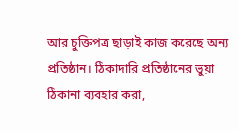আর চুক্তিপত্র ছাড়াই কাজ করেছে অন্য প্রতিষ্ঠান। ঠিকাদারি প্রতিষ্ঠানের ভুয়া ঠিকানা ব্যবহার করা,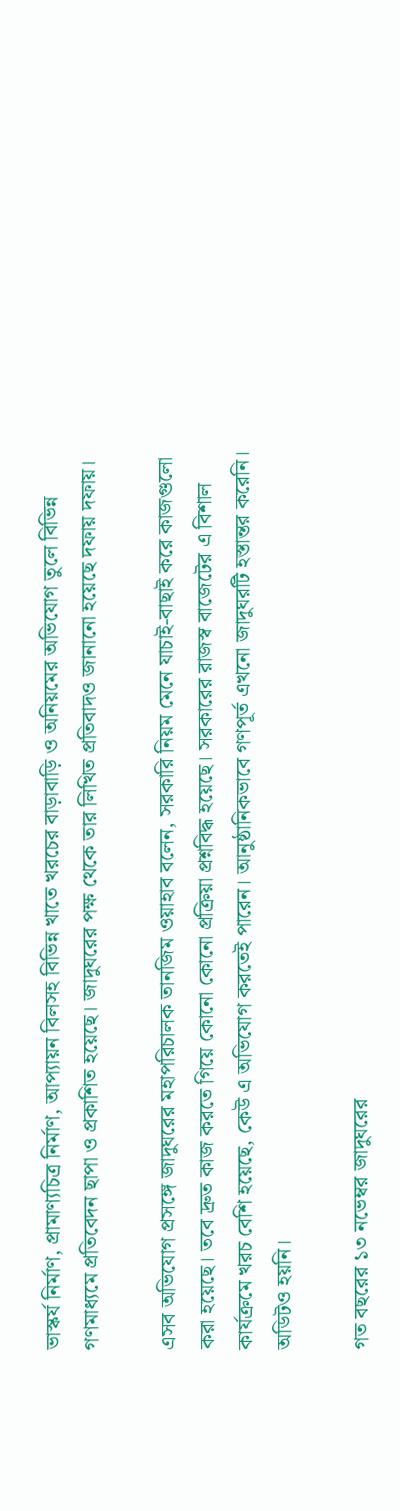ভাস্কর্য নির্মাণ, প্রামাণ্যচিত্র নির্মাণ, আপ্যায়ন বিলসহ বিভিন্ন খাতে খরচের বাড়াবাড়ি ও অনিয়মের অভিযোগ তুলে বিভিন্ন গণমাধ্যমে প্রতিবেদন ছাপা ও প্রকাশিত হয়েছে। জাদুঘরের পক্ষ থেকে তার লিখিত প্রতিবাদও জানানো হয়েছে দফায় দফায়।

এসব অভিযোগ প্রসঙ্গে জাদুঘরের মহাপরিচালক তানজিম ওয়াহাব বলেন, সরকারি নিয়ম মেনে যাচাই-বাছাই করে কাজগুলো করা হয়েছে। তবে দ্রুত কাজ করতে গিয়ে কোনো কোনো প্রক্রিয়া প্রশ্নবিদ্ধ হয়েছে। সরকারের রাজস্ব বাজেটের এ বিশাল কার্যক্রমে খরচ বেশি হয়েছে, কেউ এ অভিযোগ করতেই পারেন। আনুষ্ঠানিকভাবে গণপূর্ত এখনো জাদুঘরটি হস্তান্তর করেনি। অডিটও হয়নি।

গত বছরের ১৩ নভেম্বর জাদুঘরের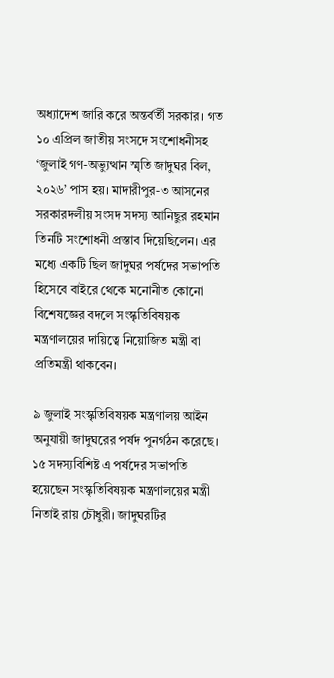অধ্যাদেশ জারি করে অন্তর্বর্তী সরকার। গত ১০ এপ্রিল জাতীয় সংসদে সংশোধনীসহ ‘জুলাই গণ-অভ্যুত্থান স্মৃতি জাদুঘর বিল, ২০২৬’ পাস হয়। মাদারীপুর-৩ আসনের সরকারদলীয় সংসদ সদস্য আনিছুর রহমান তিনটি সংশোধনী প্রস্তাব দিয়েছিলেন। এর মধ্যে একটি ছিল জাদুঘর পর্ষদের সভাপতি হিসেবে বাইরে থেকে মনোনীত কোনো বিশেষজ্ঞের বদলে সংস্কৃতিবিষয়ক মন্ত্রণালয়ের দায়িত্বে নিয়োজিত মন্ত্রী বা প্রতিমন্ত্রী থাকবেন।

৯ জুলাই সংস্কৃতিবিষয়ক মন্ত্রণালয় আইন অনুযায়ী জাদুঘরের পর্ষদ পুনর্গঠন করেছে। ১৫ সদস্যবিশিষ্ট এ পর্ষদের সভাপতি হয়েছেন সংস্কৃতিবিষয়ক মন্ত্রণালয়ের মন্ত্রী নিতাই রায় চৌধুরী। জাদুঘরটির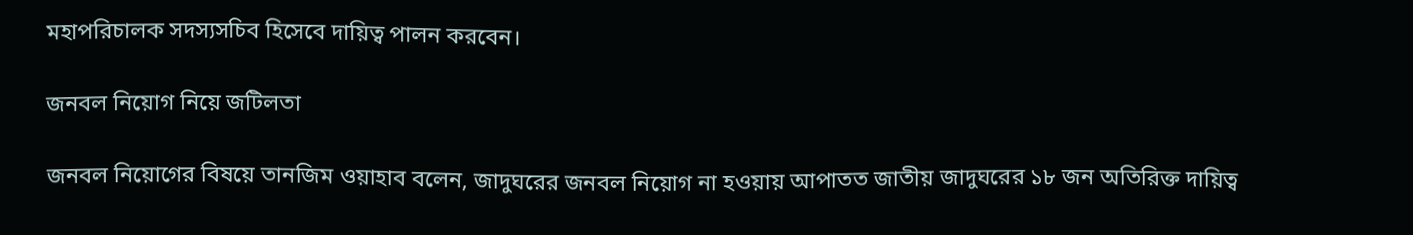মহাপরিচালক সদস্যসচিব হিসেবে দায়িত্ব পালন করবেন।

জনবল নিয়োগ নিয়ে জটিলতা

জনবল নিয়োগের বিষয়ে তানজিম ওয়াহাব বলেন, জাদুঘরের জনবল নিয়োগ না হওয়ায় আপাতত জাতীয় জাদুঘরের ১৮ জন অতিরিক্ত দায়িত্ব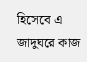হিসেবে এ জাদুঘরে কাজ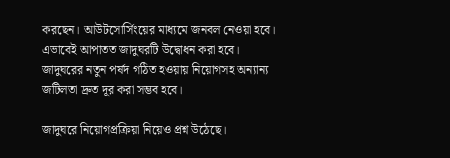করছেন। আউটসোর্সিংয়ের মাধ্যমে জনবল নেওয়া হবে। এভাবেই আপাতত জাদুঘরটি উদ্বোধন করা হবে। জাদুঘরের নতুন পর্ষদ গঠিত হওয়ায় নিয়োগসহ অন্যান্য জটিলতা দ্রুত দূর করা সম্ভব হবে।

জাদুঘরে নিয়োগপ্রক্রিয়া নিয়েও প্রশ্ন উঠেছে।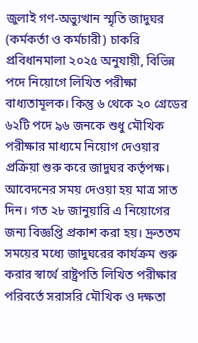জুলাই গণ-অভ্যুত্থান স্মৃতি জাদুঘর (কর্মকর্তা ও কর্মচারী) চাকরি প্রবিধানমালা ২০২৫ অনুযায়ী, বিভিন্ন পদে নিয়োগে লিখিত পরীক্ষা বাধ্যতামূলক। কিন্তু ৬ থেকে ২০ গ্রেডের ৬২টি পদে ৯৬ জনকে শুধু মৌখিক পরীক্ষার মাধ্যমে নিয়োগ দেওয়ার প্রক্রিয়া শুরু করে জাদুঘর কর্তৃপক্ষ। আবেদনের সময় দেওয়া হয় মাত্র সাত দিন। গত ২৮ জানুয়ারি এ নিয়োগের জন্য বিজ্ঞপ্তি প্রকাশ করা হয়। দ্রুততম সময়ের মধ্যে জাদুঘরের কার্যক্রম শুরু করার স্বার্থে রাষ্ট্রপতি লিখিত পরীক্ষার পরিবর্তে সরাসরি মৌখিক ও দক্ষতা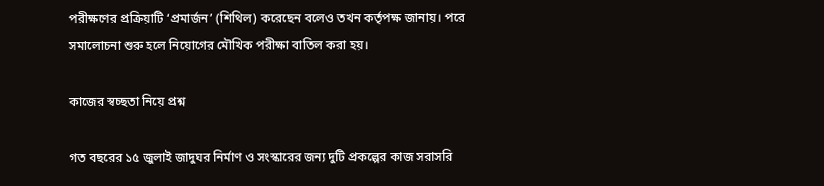পরীক্ষণের প্রক্রিয়াটি ‘প্রমার্জন’ (শিথিল) করেছেন বলেও তখন কর্তৃপক্ষ জানায়। পরে সমালোচনা শুরু হলে নিয়োগের মৌখিক পরীক্ষা বাতিল করা হয়।

কাজের স্বচ্ছতা নিয়ে প্রশ্ন

গত বছরের ১৫ জুলাই জাদুঘর নির্মাণ ও সংস্কারের জন্য দুটি প্রকল্পের কাজ সরাসরি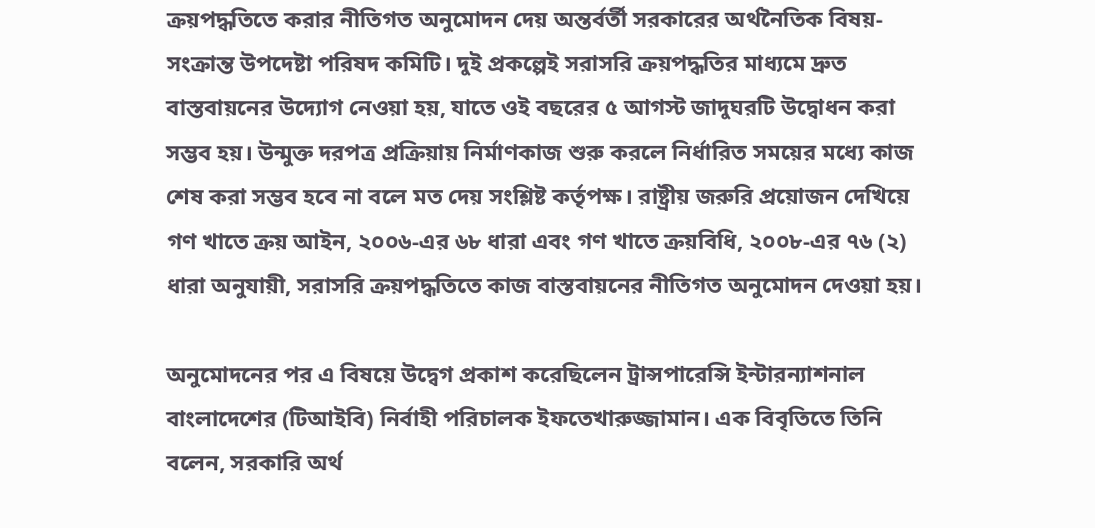ক্রয়পদ্ধতিতে করার নীতিগত অনুমোদন দেয় অন্তর্বর্তী সরকারের অর্থনৈতিক বিষয়-সংক্রান্ত উপদেষ্টা পরিষদ কমিটি। দুই প্রকল্পেই সরাসরি ক্রয়পদ্ধতির মাধ্যমে দ্রুত বাস্তবায়নের উদ্যোগ নেওয়া হয়, যাতে ওই বছরের ৫ আগস্ট জাদুঘরটি উদ্বোধন করা সম্ভব হয়। উন্মুক্ত দরপত্র প্রক্রিয়ায় নির্মাণকাজ শুরু করলে নির্ধারিত সময়ের মধ্যে কাজ শেষ করা সম্ভব হবে না বলে মত দেয় সংশ্লিষ্ট কর্তৃপক্ষ। রাষ্ট্রীয় জরুরি প্রয়োজন দেখিয়ে গণ খাতে ক্রয় আইন, ২০০৬-এর ৬৮ ধারা এবং গণ খাতে ক্রয়বিধি, ২০০৮-এর ৭৬ (২) ধারা অনুযায়ী, সরাসরি ক্রয়পদ্ধতিতে কাজ বাস্তবায়নের নীতিগত অনুমোদন দেওয়া হয়।

অনুমোদনের পর এ বিষয়ে উদ্বেগ প্রকাশ করেছিলেন ট্রান্সপারেন্সি ইন্টারন্যাশনাল বাংলাদেশের (টিআইবি) নির্বাহী পরিচালক ইফতেখারুজ্জামান। এক বিবৃতিতে তিনি বলেন, সরকারি অর্থ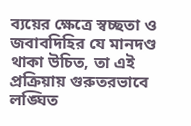ব্যয়ের ক্ষেত্রে স্বচ্ছতা ও জবাবদিহির যে মানদণ্ড থাকা উচিত, তা এই প্রক্রিয়ায় গুরুতরভাবে লঙ্ঘিত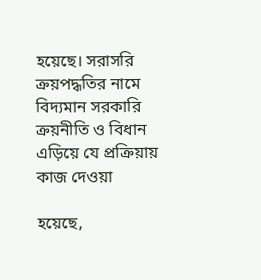হয়েছে। সরাসরি ক্রয়পদ্ধতির নামে বিদ্যমান সরকারি ক্রয়নীতি ও বিধান এড়িয়ে যে প্রক্রিয়ায় কাজ দেওয়া

হয়েছে,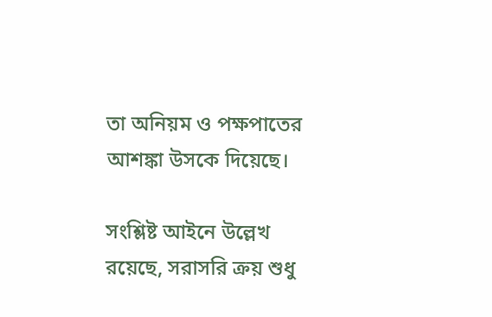তা অনিয়ম ও পক্ষপাতের আশঙ্কা উসকে দিয়েছে।

সংশ্লিষ্ট আইনে উল্লেখ রয়েছে, সরাসরি ক্রয় শুধু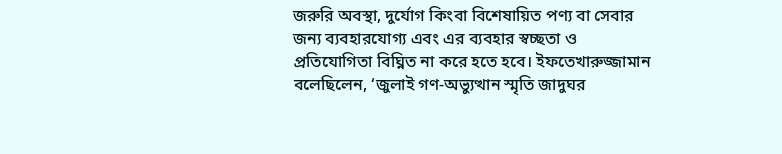জরুরি অবস্থা, দুর্যোগ কিংবা বিশেষায়িত পণ্য বা সেবার জন্য ব্যবহারযোগ্য এবং এর ব্যবহার স্বচ্ছতা ও প্রতিযোগিতা বিঘ্নিত না করে হতে হবে। ইফতেখারুজ্জামান বলেছিলেন, ‘জুলাই গণ-অভ্যুত্থান স্মৃতি জাদুঘর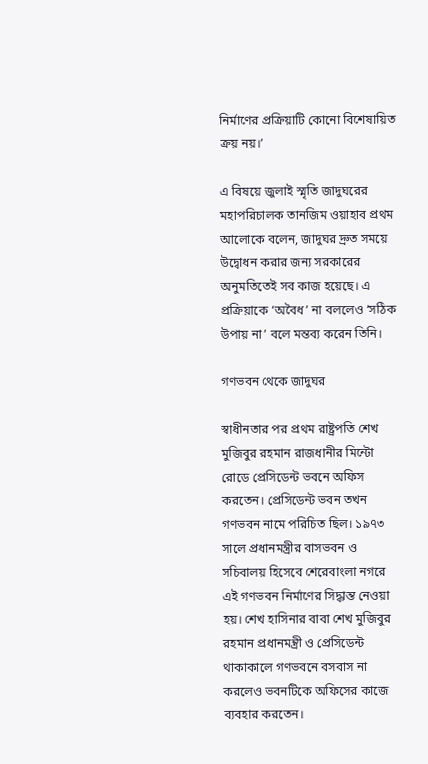নির্মাণের প্রক্রিয়াটি কোনো বিশেষায়িত ক্রয় নয়।’

এ বিষয়ে জুলাই স্মৃতি জাদুঘরের মহাপরিচালক তানজিম ওয়াহাব প্রথম আলোকে বলেন, জাদুঘর দ্রুত সময়ে উদ্বোধন করার জন্য সরকারের অনুমতিতেই সব কাজ হয়েছে। এ প্রক্রিয়াকে ‘অবৈধ’ না বললেও ‘সঠিক উপায় না’ বলে মন্তব্য করেন তিনি।

গণভবন থেকে জাদুঘর

স্বাধীনতার পর প্রথম রাষ্ট্রপতি শেখ মুজিবুর রহমান রাজধানীর মিন্টো রোডে প্রেসিডেন্ট ভবনে অফিস করতেন। প্রেসিডেন্ট ভবন তখন গণভবন নামে পরিচিত ছিল। ১৯৭৩ সালে প্রধানমন্ত্রীর বাসভবন ও সচিবালয় হিসেবে শেরেবাংলা নগরে এই গণভবন নির্মাণের সিদ্ধান্ত নেওয়া হয়। শেখ হাসিনার বাবা শেখ মুজিবুর রহমান প্রধানমন্ত্রী ও প্রেসিডেন্ট থাকাকালে গণভবনে বসবাস না করলেও ভবনটিকে অফিসের কাজে ব্যবহার করতেন।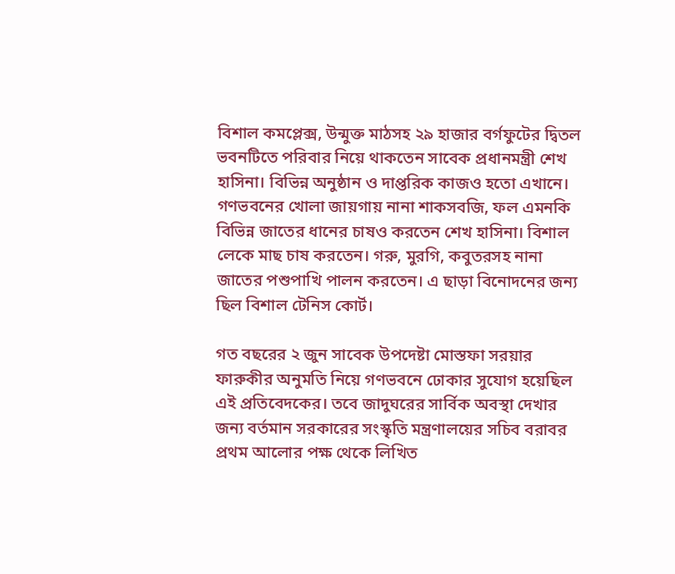বিশাল কমপ্লেক্স, উন্মুক্ত মাঠসহ ২৯ হাজার বর্গফুটের দ্বিতল ভবনটিতে পরিবার নিয়ে থাকতেন সাবেক প্রধানমন্ত্রী শেখ হাসিনা। বিভিন্ন অনুষ্ঠান ও দাপ্তরিক কাজও হতো এখানে। গণভবনের খোলা জায়গায় নানা শাকসবজি, ফল এমনকি বিভিন্ন জাতের ধানের চাষও করতেন শেখ হাসিনা। বিশাল লেকে মাছ চাষ করতেন। গরু, মুরগি, কবুতরসহ নানা জাতের পশুপাখি পালন করতেন। এ ছাড়া বিনোদনের জন্য ছিল বিশাল টেনিস কোর্ট।

গত বছরের ২ জুন সাবেক উপদেষ্টা মোস্তফা সরয়ার ফারুকীর অনুমতি নিয়ে গণভবনে ঢোকার সুযোগ হয়েছিল এই প্রতিবেদকের। তবে জাদুঘরের সার্বিক অবস্থা দেখার জন্য বর্তমান সরকারের সংস্কৃতি মন্ত্রণালয়ের সচিব বরাবর প্রথম আলোর পক্ষ থেকে লিখিত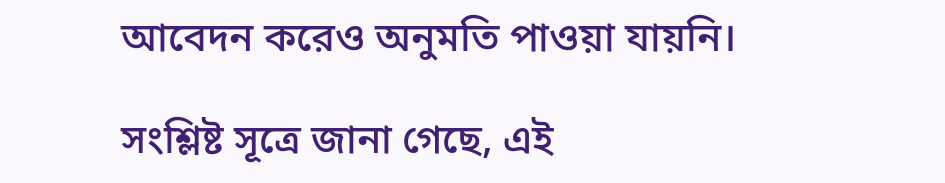আবেদন করেও অনুমতি পাওয়া যায়নি।

সংশ্লিষ্ট সূত্রে জানা গেছে, এই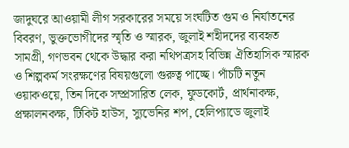জাদুঘরে আওয়ামী লীগ সরকারের সময়ে সংঘটিত গুম ও নির্যাতনের বিবরণ, ভুক্তভোগীদের স্মৃতি ও স্মারক, জুলাই শহীদদের ব্যবহৃত সামগ্রী, গণভবন থেকে উদ্ধার করা নথিপত্রসহ বিভিন্ন ঐতিহাসিক স্মারক ও শিল্পকর্ম সংরক্ষণের বিষয়গুলো গুরুত্ব পাচ্ছে। পাঁচটি নতুন ওয়াকওয়ে, তিন দিকে সম্প্রসারিত লেক, ফুডকোর্ট, প্রার্থনাকক্ষ, প্রক্ষালনকক্ষ, টিকিট হাউস, স্যুভেনির শপ, হেলিপ্যাডে জুলাই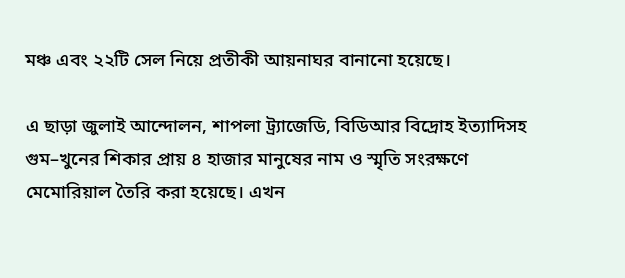মঞ্চ এবং ২২টি সেল নিয়ে প্রতীকী আয়নাঘর বানানো হয়েছে।

এ ছাড়া জুলাই আন্দোলন, শাপলা ট্র্যাজেডি, বিডিআর বিদ্রোহ ইত্যাদিসহ গুম–খুনের শিকার প্রায় ৪ হাজার মানুষের নাম ও স্মৃতি সংরক্ষণে মেমোরিয়াল তৈরি করা হয়েছে। এখন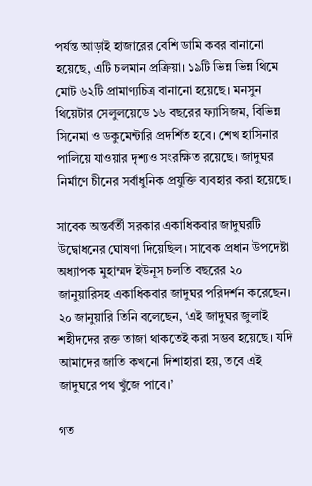পর্যন্ত আড়াই হাজারের বেশি ডামি কবর বানানো হয়েছে, এটি চলমান প্রক্রিয়া। ১৯টি ভিন্ন ভিন্ন থিমে মোট ৬২টি প্রামাণ্যচিত্র বানানো হয়েছে। মনসুন থিয়েটার সেলুলয়েডে ১৬ বছরের ফ্যাসিজম, বিভিন্ন সিনেমা ও ডকুমেন্টারি প্রদর্শিত হবে। শেখ হাসিনার পালিয়ে যাওয়ার দৃশ্যও সংরক্ষিত রয়েছে। জাদুঘর নির্মাণে চীনের সর্বাধুনিক প্রযুক্তি ব্যবহার করা হয়েছে।

সাবেক অন্তর্বর্তী সরকার একাধিকবার জাদুঘরটি উদ্বোধনের ঘোষণা দিয়েছিল। সাবেক প্রধান উপদেষ্টা অধ্যাপক মুহাম্মদ ইউনূস চলতি বছরের ২০ জানুয়ারিসহ একাধিকবার জাদুঘর পরিদর্শন করেছেন। ২০ জানুয়ারি তিনি বলেছেন, ‘এই জাদুঘর জুলাই শহীদদের রক্ত তাজা থাকতেই করা সম্ভব হয়েছে। যদি আমাদের জাতি কখনো দিশাহারা হয়, তবে এই জাদুঘরে পথ খুঁজে পাবে।’

গত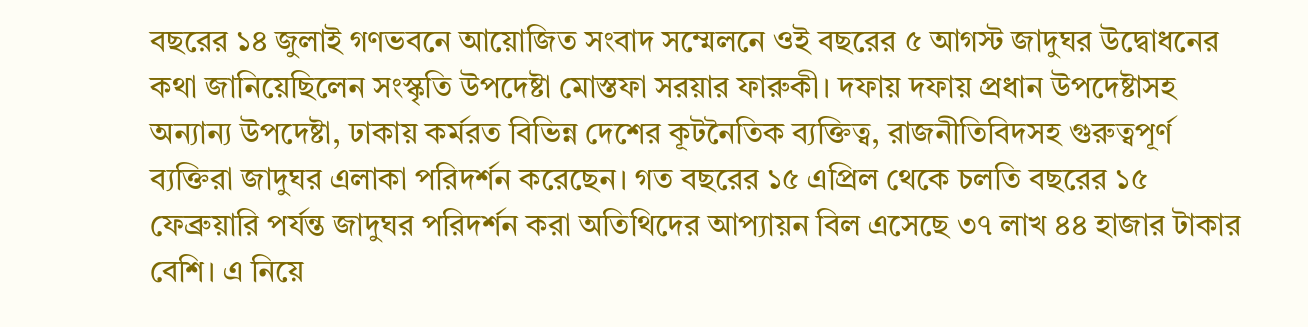বছরের ১৪ জুলাই গণভবনে আয়োজিত সংবাদ সম্মেলনে ওই বছরের ৫ আগস্ট জাদুঘর উদ্বোধনের কথা জানিয়েছিলেন সংস্কৃতি উপদেষ্টা মোস্তফা সরয়ার ফারুকী। দফায় দফায় প্রধান উপদেষ্টাসহ অন্যান্য উপদেষ্টা, ঢাকায় কর্মরত বিভিন্ন দেশের কূটনৈতিক ব্যক্তিত্ব, রাজনীতিবিদসহ গুরুত্বপূর্ণ ব্যক্তিরা জাদুঘর এলাকা পরিদর্শন করেছেন। গত বছরের ১৫ এপ্রিল থেকে চলতি বছরের ১৫ ফেব্রুয়ারি পর্যন্ত জাদুঘর পরিদর্শন করা অতিথিদের আপ্যায়ন বিল এসেছে ৩৭ লাখ ৪৪ হাজার টাকার বেশি। এ নিয়ে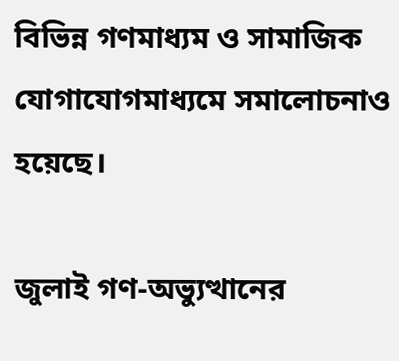বিভিন্ন গণমাধ্যম ও সামাজিক যোগাযোগমাধ্যমে সমালোচনাও হয়েছে।

জুলাই গণ-অভ্যুত্থানের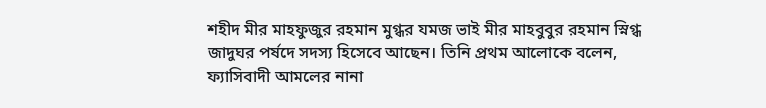শহীদ মীর মাহফুজুর রহমান মুগ্ধর যমজ ভাই মীর মাহবুবুর রহমান স্নিগ্ধ জাদুঘর পর্ষদে সদস্য হিসেবে আছেন। তিনি প্রথম আলোকে বলেন, ফ্যাসিবাদী আমলের নানা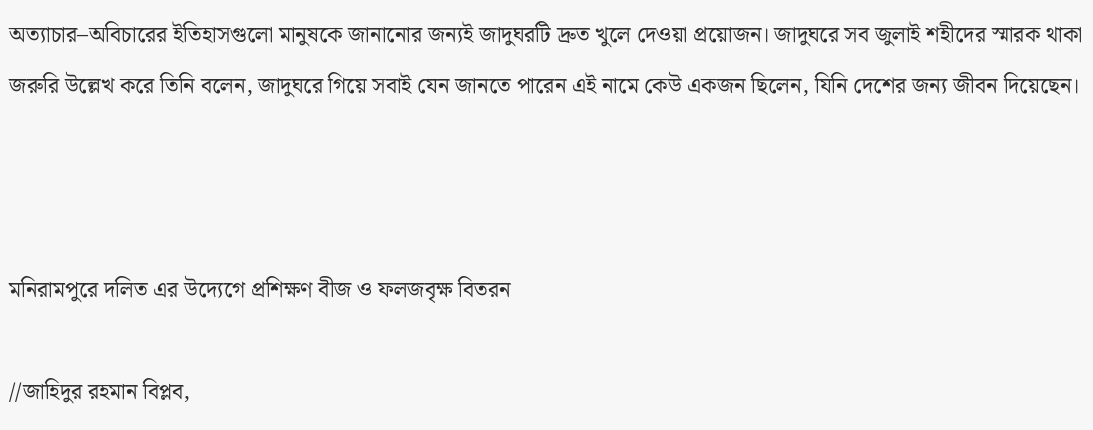অত্যাচার–অবিচারের ইতিহাসগুলো মানুষকে জানানোর জন্যই জাদুঘরটি দ্রুত খুলে দেওয়া প্রয়োজন। জাদুঘরে সব জুলাই শহীদের স্মারক থাকা জরুরি উল্লেখ করে তিনি বলেন, জাদুঘরে গিয়ে সবাই যেন জানতে পারেন এই নামে কেউ একজন ছিলেন, যিনি দেশের জন্য জীবন দিয়েছেন।



মনিরামপুরে দলিত এর উদ‍্যেগে প্রশিক্ষণ বীজ ও ফলজবৃক্ষ বিতরন

//জাহিদুর রহমান বিপ্লব,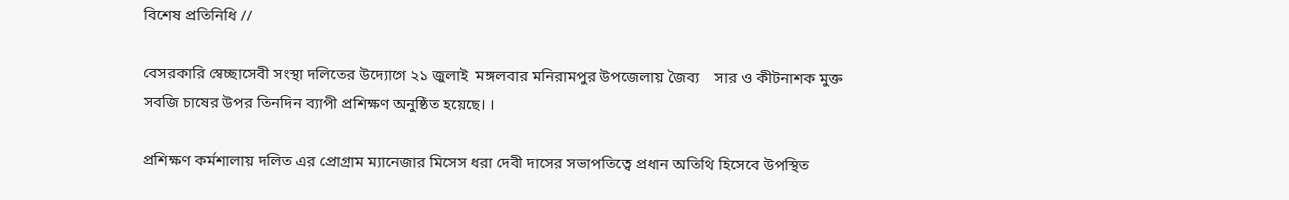বিশেষ প্রতিনিধি //

বেসরকারি স্বেচ্ছাসেবী সংস্থা দলিতের উদ্যোগে ২১ জুলাই  মঙ্গলবার মনিরামপুর উপজেলায় জৈব‍্য    সার ও কীটনাশক মুক্ত সবজি চাষের উপর তিনদিন ব্যাপী প্রশিক্ষণ অনুষ্ঠিত হয়েছে। ।

প্রশিক্ষণ কর্মশালায় দলিত এর প্রোগ্রাম ম্যানেজার মিসেস ধরা দেবী দাসের সভাপতিত্বে প্রধান অতিথি হিসেবে উপস্থিত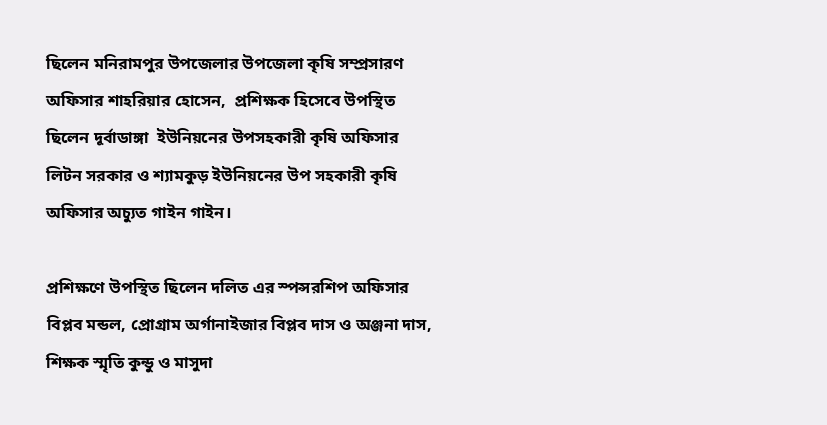ছিলেন মনিরামপুর উপজেলার উপজেলা কৃষি সম্প্রসারণ অফিসার শাহরিয়ার হোসেন,  প্রশিক্ষক হিসেবে উপস্থিত ছিলেন দূর্বাডাঙ্গা  ইউনিয়নের উপসহকারী কৃষি অফিসার লিটন সরকার ও শ্যামকুড় ইউনিয়নের উপ সহকারী কৃষি অফিসার অচ্যুত গাইন গাইন।

প্রশিক্ষণে উপস্থিত ছিলেন দলিত এর স্পন্সরশিপ অফিসার বিপ্লব মন্ডল, প্রোগ্রাম অর্গানাইজার বিপ্লব দাস ও অঞ্জনা দাস, শিক্ষক স্মৃতি কুন্ডু ও মাসুদা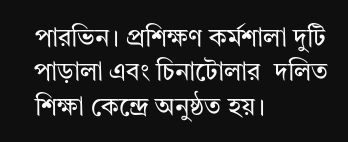পারভিন। প্রশিক্ষণ কর্মশালা দুটি পাড়ালা এবং চিনাটোলার  দলিত শিক্ষা কেন্দ্রে অনুষ্ঠত হয়।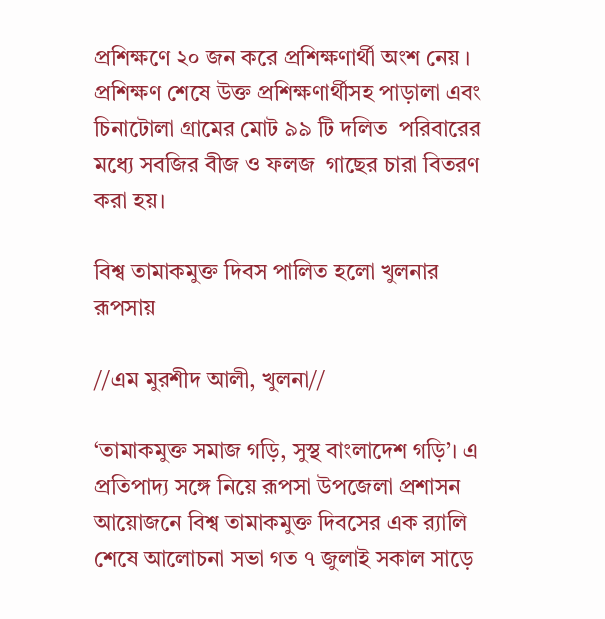প্রশিক্ষণে ২০ জন করে প্রশিক্ষণার্থী অংশ নেয় । প্রশিক্ষণ শেষে উক্ত প্রশিক্ষণার্থীসহ পাড়ালা এবং চিনাটোলা গ্রামের মোট ৯৯ টি দলিত  পরিবারের মধ্যে সবজির বীজ ও ফলজ  গাছের চারা বিতরণ করা হয়।

বিশ্ব তামাকমুক্ত দিবস পালিত হলো খুলনার রূপসায়

//এম মুরশীদ আলী, খুলনা//

‘তামাকমুক্ত সমাজ গড়ি, সুস্থ বাংলাদেশ গড়ি’। এ প্রতিপাদ্য সঙ্গে নিয়ে রূপসা উপজেলা প্রশাসন আয়োজনে বিশ্ব তামাকমুক্ত দিবসের এক র‍্যালি শেষে আলোচনা সভা গত ৭ জুলাই সকাল সাড়ে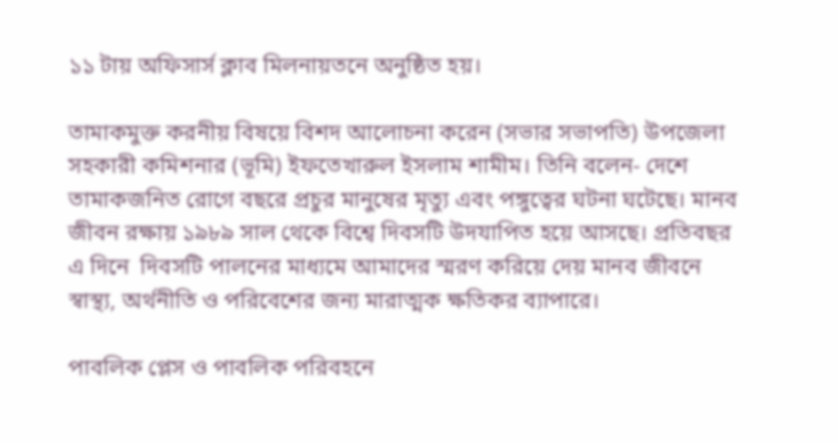১১ টায় অফিসার্স ক্লাব মিলনায়তনে অনুষ্ঠিত হয়।

তামাকমুক্ত করনীয় বিষয়ে বিশদ আলোচনা করেন (সভার সভাপতি) উপজেলা সহকারী কমিশনার (ভূমি) ইফতেখারুল ইসলাম শামীম। তিনি বলেন- দেশে তামাকজনিত রোগে বছরে প্রচুর মানুষের মৃত্যু এবং পঙ্গুত্বের ঘটনা ঘটেছে। মানব জীবন রক্ষায় ১৯৮৯ সাল থেকে বিশ্বে দিবসটি উদযাপিত হয়ে আসছে। প্রতিবছর এ দিনে  দিবসটি পালনের মাধ্যমে আমাদের স্মরণ করিয়ে দেয় মানব জীবনে স্বাস্থ্য, অর্থনীতি ও পরিবেশের জন্য মারাত্মক ক্ষতিকর ব্যাপারে।

পাবলিক প্লেস ও পাবলিক পরিবহনে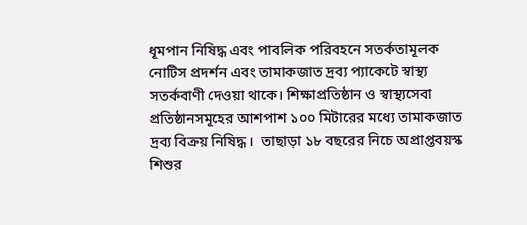ধূমপান নিষিদ্ধ এবং পাবলিক পরিবহনে সতর্কতামূলক নোটিস প্রদর্শন এবং তামাকজাত দ্রব্য প্যাকেটে স্বাস্থ্য সতর্কবাণী দেওয়া থাকে। শিক্ষাপ্রতিষ্ঠান ও স্বাস্থ্যসেবা প্রতিষ্ঠানসমূহের আশপাশ ১০০ মিটারের মধ্যে তামাকজাত দ্রব্য বিক্রয় নিষিদ্ধ।  তাছাড়া ১৮ বছরের নিচে অপ্রাপ্তবয়স্ক শিশুর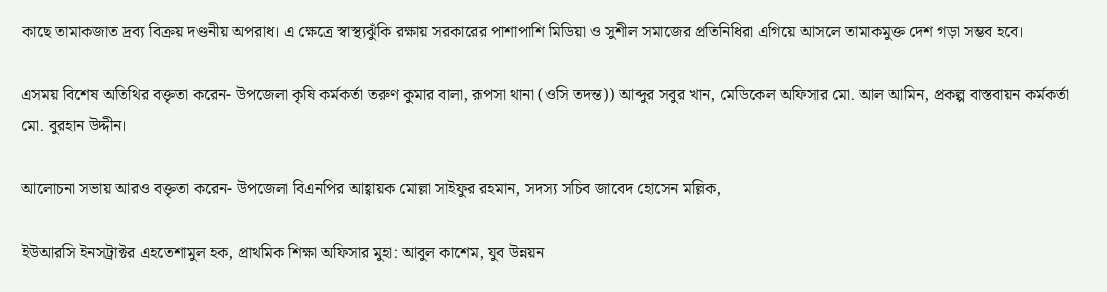কাছে তামাকজাত দ্রব্য বিক্রয় দণ্ডনীয় অপরাধ। এ ক্ষেত্রে স্বাস্থ্যঝুঁকি রক্ষায় সরকারের পাশাপাশি মিডিয়া ও সুশীল সমাজের প্রতিনিধিরা এগিয়ে আসলে তামাকমুক্ত দেশ গড়া সম্ভব হবে।

এসময় বিশেষ অতিথির বক্তৃতা করেন- উপজেলা কৃষি কর্মকর্তা তরুণ কুমার বালা, রূপসা থানা (ওসি তদন্ত)) আব্দুর সবুর খান, মেডিকেল অফিসার মো. আল আমিন, প্রকল্প বাস্তবায়ন কর্মকর্তা মো. বুরহান উদ্দীন।

আলোচনা সভায় আরও বক্তৃতা করেন- উপজেলা বিএনপির আহ্বায়ক মোল্লা সাইফুর রহমান, সদস্য সচিব জাবেদ হোসেন মল্লিক,

ইউআরসি ইনসট্রাক্টর এহতেশামুল হক, প্রাথমিক শিক্ষা অফিসার মুহা: আবুল কাশেম, যুব উন্নয়ন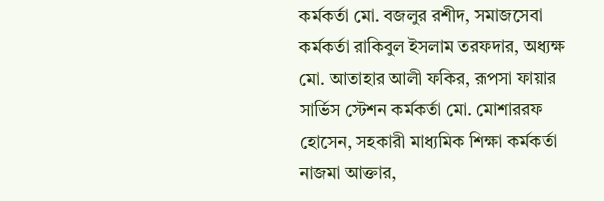কর্মকর্তা মো. বজলুর রশীদ, সমাজসেবা কর্মকর্তা রাকিবুল ইসলাম তরফদার, অধ্যক্ষ মো. আতাহার আলী ফকির, রূপসা ফায়ার সার্ভিস স্টেশন কর্মকর্তা মো. মোশাররফ হোসেন, সহকারী মাধ্যমিক শিক্ষা কর্মকর্তা নাজমা আক্তার,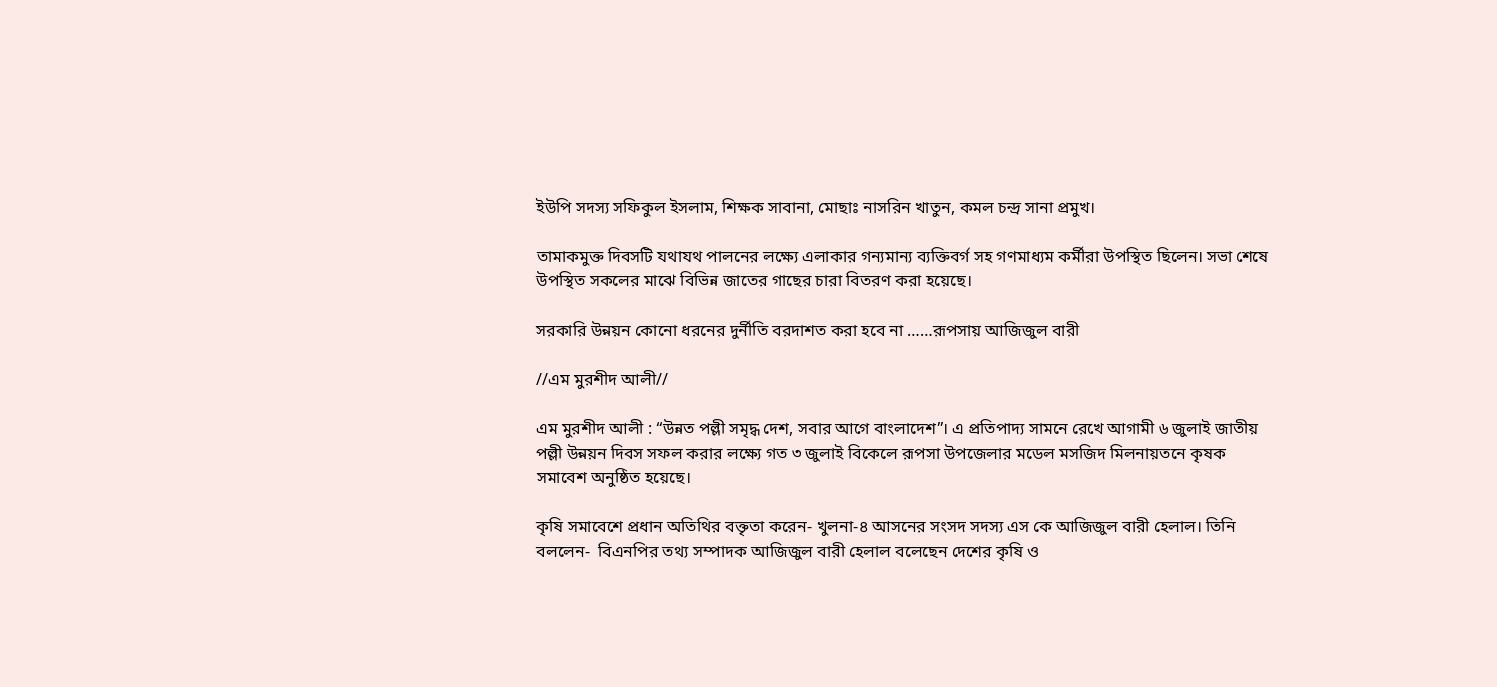ইউপি সদস্য সফিকুল ইসলাম, শিক্ষক সাবানা, মোছাঃ নাসরিন খাতুন, কমল চন্দ্র সানা প্রমুখ।

তামাকমুক্ত দিবসটি যথাযথ পালনের লক্ষ্যে এলাকার গন্যমান্য ব্যক্তিবর্গ সহ গণমাধ্যম কর্মীরা উপস্থিত ছিলেন। সভা শেষে উপস্থিত সকলের মাঝে বিভিন্ন জাতের গাছের চারা বিতরণ করা হয়েছে।

সরকারি উন্নয়ন কোনো ধরনের দুর্নীতি বরদাশত করা হবে না ……রূপসায় আজিজুল বারী

//এম মুরশীদ আলী//

এম মুরশীদ আলী : “উন্নত পল্লী সমৃদ্ধ দেশ, সবার আগে বাংলাদেশ”। এ প্রতিপাদ্য সামনে রেখে আগামী ৬ জুলাই জাতীয় পল্লী উন্নয়ন দিবস সফল করার লক্ষ্যে গত ৩ জুলাই বিকেলে রূপসা উপজেলার মডেল মসজিদ মিলনায়তনে কৃষক সমাবেশ অনুষ্ঠিত হয়েছে।

কৃষি সমাবেশে প্রধান অতিথির বক্তৃতা করেন- খুলনা-৪ আসনের সংসদ সদস্য এস কে আজিজুল বারী হেলাল। তিনি বললেন-  বিএনপির তথ্য সম্পাদক আজিজুল বারী হেলাল বলেছেন দেশের কৃষি ও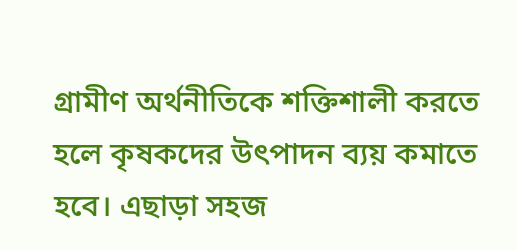গ্রামীণ অর্থনীতিকে শক্তিশালী করতে হলে কৃষকদের উৎপাদন ব্যয় কমাতে হবে। এছাড়া সহজ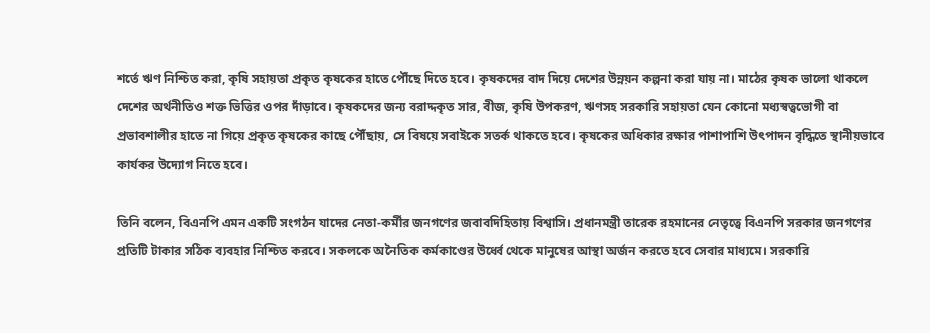শর্তে ঋণ নিশ্চিত করা, কৃষি সহায়তা প্রকৃত কৃষকের হাতে পৌঁছে দিতে হবে। কৃষকদের বাদ দিয়ে দেশের উন্নয়ন কল্পনা করা যায় না। মাঠের কৃষক ভালো থাকলে দেশের অর্থনীতিও শক্ত ভিত্তির ওপর দাঁড়াবে। কৃষকদের জন্য বরাদ্দকৃত সার, বীজ, কৃষি উপকরণ, ঋণসহ সরকারি সহায়তা যেন কোনো মধ্যস্বত্বভোগী বা প্রভাবশালীর হাতে না গিয়ে প্রকৃত কৃষকের কাছে পৌঁছায়, সে বিষয়ে সবাইকে সতর্ক থাকতে হবে। কৃষকের অধিকার রক্ষার পাশাপাশি উৎপাদন বৃদ্ধিতে স্থানীয়ভাবে কার্যকর উদ্যোগ নিতে হবে।

তিনি বলেন, বিএনপি এমন একটি সংগঠন যাদের নেতা-কর্মীর জনগণের জবাবদিহিতায় বিশ্বাসি। প্রধানমন্ত্রী তারেক রহমানের নেতৃত্বে বিএনপি সরকার জনগণের প্রতিটি টাকার সঠিক ব্যবহার নিশ্চিত করবে। সকলকে অনৈতিক কর্মকাণ্ডের উর্ধ্বে থেকে মানুষের আস্থা অর্জন করতে হবে সেবার মাধ্যমে। সরকারি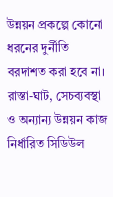উন্নয়ন প্রকল্পে কোনো ধরনের দুর্নীতি বরদাশত করা হবে না। রাস্তা-ঘাট, সেচব্যবস্থা ও অন্যান্য উন্নয়ন কাজ নির্ধারিত সিডিউল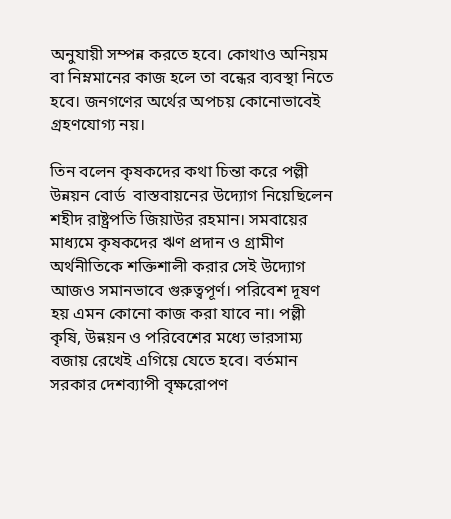অনুযায়ী সম্পন্ন করতে হবে। কোথাও অনিয়ম বা নিম্নমানের কাজ হলে তা বন্ধের ব্যবস্থা নিতে হবে। জনগণের অর্থের অপচয় কোনোভাবেই গ্রহণযোগ্য নয়।

তিন বলেন কৃষকদের কথা চিন্তা করে পল্লী উন্নয়ন বোর্ড  বাস্তবায়নের উদ্যোগ নিয়েছিলেন শহীদ রাষ্ট্রপতি জিয়াউর রহমান। সমবায়ের মাধ্যমে কৃষকদের ঋণ প্রদান ও গ্রামীণ অর্থনীতিকে শক্তিশালী করার সেই উদ্যোগ আজও সমানভাবে গুরুত্বপূর্ণ। পরিবেশ দূষণ হয় এমন কোনো কাজ করা যাবে না। পল্লী কৃষি, উন্নয়ন ও পরিবেশের মধ্যে ভারসাম্য বজায় রেখেই এগিয়ে যেতে হবে। বর্তমান সরকার দেশব্যাপী বৃক্ষরোপণ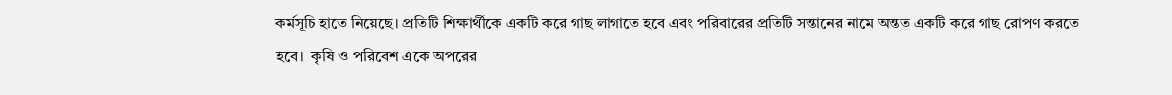কর্মসূচি হাতে নিয়েছে। প্রতিটি শিক্ষার্থীকে একটি করে গাছ লাগাতে হবে এবং পরিবারের প্রতিটি সন্তানের নামে অন্তত একটি করে গাছ রোপণ করতে হবে।  কৃষি ও পরিবেশ একে অপরের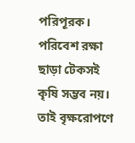পরিপূরক। পরিবেশ রক্ষা ছাড়া টেকসই কৃষি সম্ভব নয়। তাই বৃক্ষরোপণে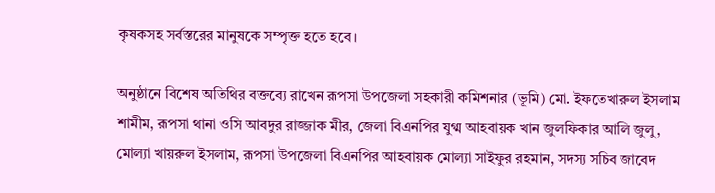কৃষকসহ সর্বস্তরের মানুষকে সম্পৃক্ত হতে হবে।

অনুষ্ঠানে বিশেষ অতিথির বক্তব্যে রাখেন রূপসা উপজেলা সহকারী কমিশনার (ভূমি) মো. ইফতেখারুল ইসলাম শামীম, রূপসা থানা ওসি আবদুর রাজ্জাক মীর, জেলা বিএনপির যুগ্ম আহবায়ক খান জুলফিকার আলি জুলু, মোল্যা খায়রুল ইসলাম, রূপসা উপজেলা বিএনপির আহবায়ক মোল্যা সাইফুর রহমান, সদস্য সচিব জাবেদ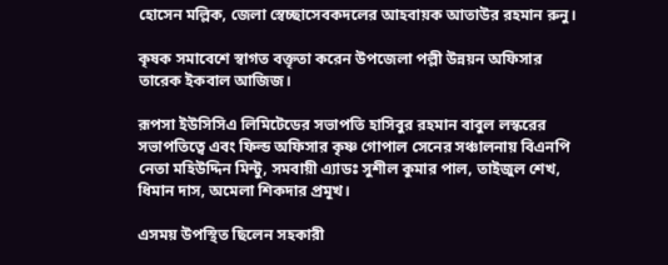হোসেন মল্লিক, জেলা স্বেচ্ছাসেবকদলের আহবায়ক আতাউর রহমান রুনু।

কৃষক সমাবেশে স্বাগত বক্তৃতা করেন উপজেলা পল্লী উন্নয়ন অফিসার তারেক ইকবাল আজিজ।

রূপসা ইউসিসিএ লিমিটেডের সভাপতি হাসিবুর রহমান বাবুল লস্করের সভাপতিত্বে এবং ফিল্ড অফিসার কৃষ্ণ গোপাল সেনের সঞ্চালনায় বিএনপি নেতা মহিউদ্দিন মিন্টু, সমবায়ী এ্যাডঃ সুশীল কুমার পাল, তাইজুল শেখ, ধিমান দাস, অমেলা শিকদার প্রমূখ।

এসময় উপস্থিত ছিলেন সহকারী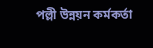পল্লী উন্নয়ন কর্মকর্তা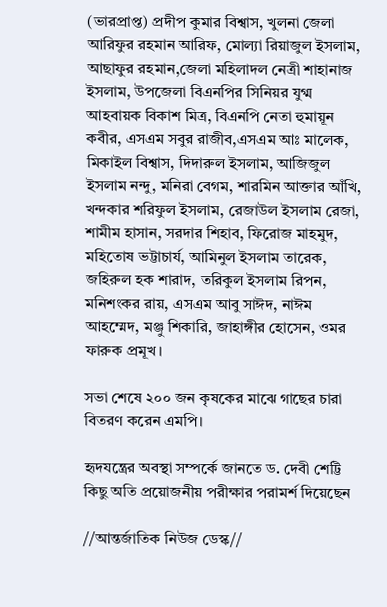(ভারপ্রাপ্ত) প্রদীপ কুমার বিশ্বাস, খুলনা জেলা আরিফুর রহমান আরিফ, মোল্যা রিয়াজুল ইসলাম, আছাফুর রহমান,জেলা মহিলাদল নেত্রী শাহানাজ ইসলাম, উপজেলা বিএনপির সিনিয়র যুগ্ম আহবায়ক বিকাশ মিত্র, বিএনপি নেতা হুমায়ূন কবীর, এসএম সবুর রাজীব,এসএম আঃ মালেক, মিকাইল বিশ্বাস, দিদারুল ইসলাম, আজিজুল ইসলাম নন্দু, মনিরা বেগম, শারমিন আক্তার আঁখি, খন্দকার শরিফুল ইসলাম, রেজাউল ইসলাম রেজা, শামীম হাসান, সরদার শিহাব, ফিরোজ মাহমুদ, মহিতোষ ভট্টাচার্য, আমিনুল ইসলাম তারেক, জহিরুল হক শারাদ, তরিকুল ইসলাম রিপন, মনিশংকর রায়, এসএম আবু সাঈদ, নাঈম আহম্মেদ, মঞ্জু শিকারি, জাহাঙ্গীর হোসেন, ওমর ফারুক প্রমূখ।

সভা শেষে ২০০ জন কৃষকের মাঝে গাছের চারা বিতরণ করেন এমপি।

হৃদযন্ত্রের অবস্থা সম্পর্কে জানতে ড. দেবী শেট্টি কিছু অতি প্রয়োজনীয় পরীক্ষার পরামর্শ দিয়েছেন

//আন্তর্জাতিক নিউজ ডেস্ক//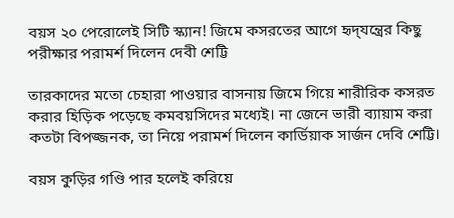বয়স ২০ পেরোলেই সিটি স্ক্যান! জিমে কসরতের আগে হৃদ্‌যন্ত্রের কিছু পরীক্ষার পরামর্শ দিলেন দেবী শেট্টি

তারকাদের মতো চেহারা পাওয়ার বাসনায় জিমে গিয়ে শারীরিক কসরত করার হিড়িক পড়েছে কমবয়সিদের মধ্যেই। না জেনে ভারী ব্যায়াম করা কতটা বিপজ্জনক, তা নিয়ে পরামর্শ দিলেন কার্ডিয়াক সার্জন দেবি শেট্টি।

বয়স কুড়ির গণ্ডি পার হলেই করিয়ে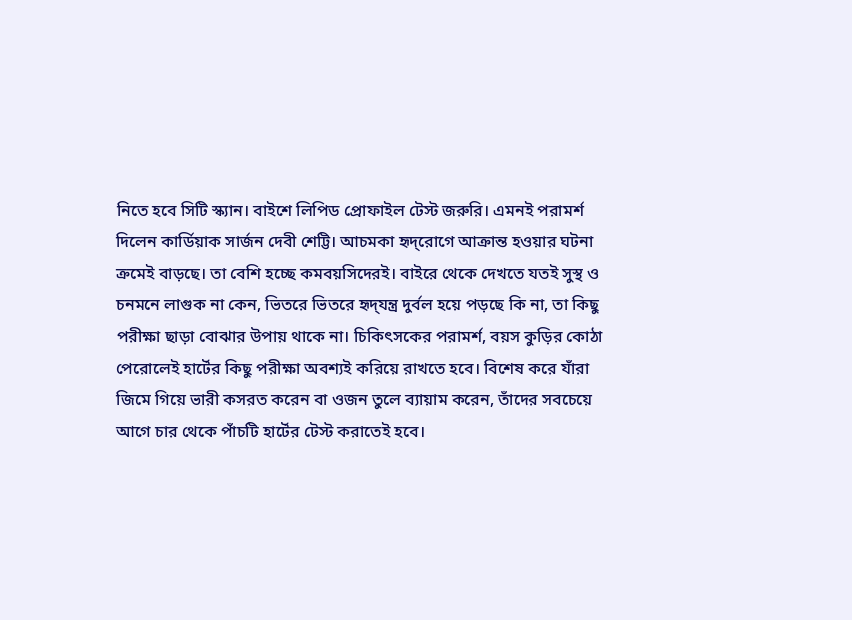নিতে হবে সিটি স্ক্যান। বাইশে লিপিড প্রোফাইল টেস্ট জরুরি। এমনই পরামর্শ দিলেন কার্ডিয়াক সার্জন দেবী শেট্টি। আচমকা হৃদ্‌রোগে আক্রান্ত হওয়ার ঘটনা ক্রমেই বাড়ছে। তা বেশি হচ্ছে কমবয়সিদেরই। বাইরে থেকে দেখতে যতই সুস্থ ও চনমনে লাগুক না কেন, ভিতরে ভিতরে হৃদ্‌যন্ত্র দুর্বল হয়ে পড়ছে কি না, তা কিছু পরীক্ষা ছাড়া বোঝার উপায় থাকে না। চিকিৎসকের পরামর্শ, বয়স কুড়ির কোঠা পেরোলেই হার্টের কিছু পরীক্ষা অবশ্যই করিয়ে রাখতে হবে। বিশেষ করে যাঁরা জিমে গিয়ে ভারী কসরত করেন বা ওজন তুলে ব্যায়াম করেন, তাঁদের সবচেয়ে আগে চার থেকে পাঁচটি হার্টের টেস্ট করাতেই হবে।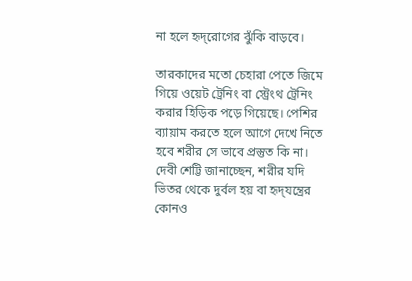না হলে হৃদ্‌রোগের ঝুঁকি বাড়বে।

তারকাদের মতো চেহারা পেতে জিমে গিয়ে ওয়েট ট্রেনিং বা স্ট্রেংথ ট্রেনিং করার হিড়িক পড়ে গিয়েছে। পেশির ব্যায়াম করতে হলে আগে দেখে নিতে হবে শরীর সে ভাবে প্রস্তুত কি না। দেবী শেট্টি জানাচ্ছেন, শরীর যদি ভিতর থেকে দুর্বল হয় বা হৃদ্‌যন্ত্রের কোনও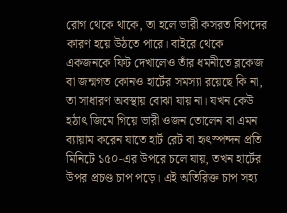রোগ থেকে থাকে, তা হলে ভারী কসরত বিপদের কারণ হয়ে উঠতে পারে। বাইরে থেকে একজনকে ফিট দেখালেও তাঁর ধমনীতে ব্লকেজ বা জন্মগত কোনও হার্টের সমস্যা রয়েছে কি না, তা সাধারণ অবস্থায় বোঝা যায় না। যখন কেউ হঠাৎ জিমে গিয়ে ভারী ওজন তোলেন বা এমন ব্যায়াম করেন যাতে হার্ট রেট বা হৃৎস্পন্দন প্রতি মিনিটে ১৫০-এর উপরে চলে যায়, তখন হার্টের উপর প্রচণ্ড চাপ পড়ে। এই অতিরিক্ত চাপ সহ্য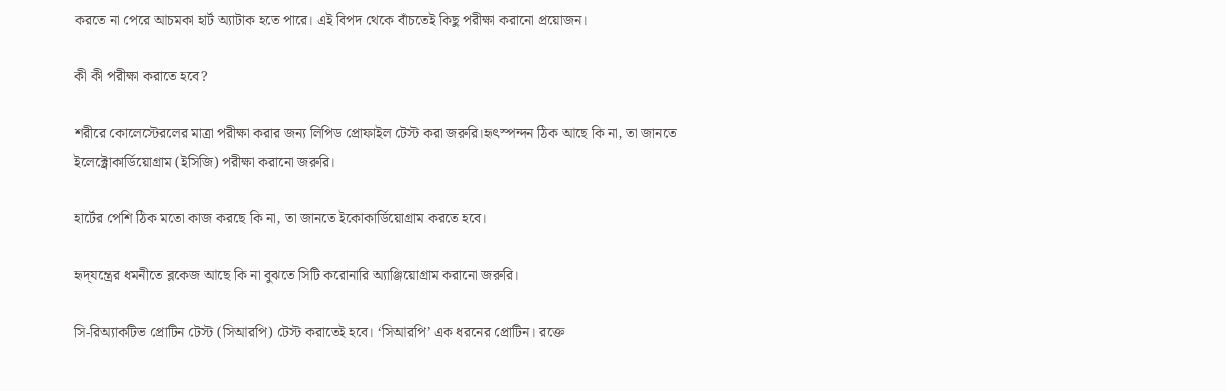করতে না পেরে আচমকা হার্ট অ্যাটাক হতে পারে। এই বিপদ থেকে বাঁচতেই কিছু পরীক্ষা করানো প্রয়োজন।

কী কী পরীক্ষা করাতে হবে?

শরীরে কোলেস্টেরলের মাত্রা পরীক্ষা করার জন্য লিপিড প্রোফাইল টেস্ট করা জরুরি।হৃৎস্পন্দন ঠিক আছে কি না, তা জানতে ইলেক্ট্রোকার্ডিয়োগ্রাম (ইসিজি) পরীক্ষা করানো জরুরি।

হার্টের পেশি ঠিক মতো কাজ করছে কি না, তা জানতে ইকোকার্ডিয়োগ্রাম করতে হবে।

হৃদ্‌যন্ত্রের ধমনীতে ব্লকেজ আছে কি না বুঝতে সিটি করোনারি অ্যাঞ্জিয়োগ্রাম করানো জরুরি।

সি-রিঅ্যাকটিভ প্রোটিন টেস্ট (সিআরপি) টেস্ট করাতেই হবে। ‘সিআরপি’ এক ধরনের প্রোটিন। রক্তে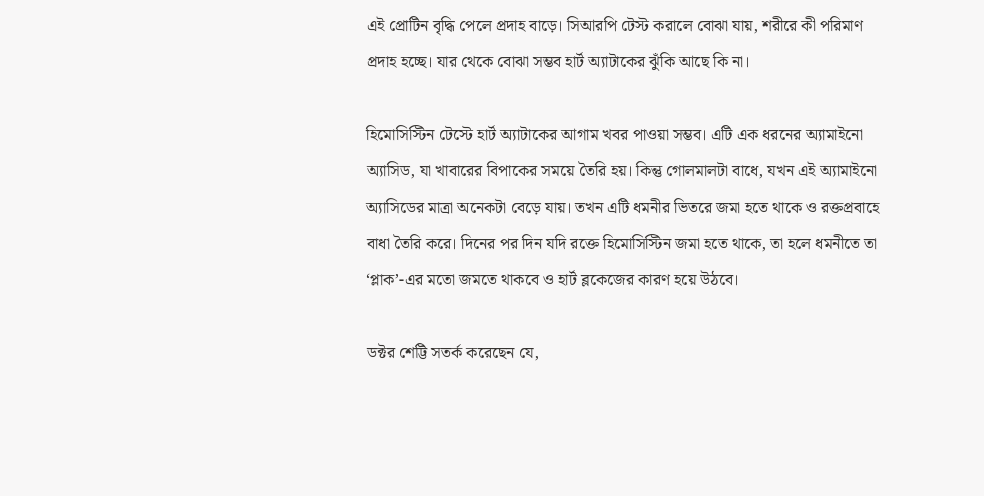এই প্রোটিন বৃদ্ধি পেলে প্রদাহ বাড়ে। সিআরপি টেস্ট করালে বোঝা যায়, শরীরে কী পরিমাণ প্রদাহ হচ্ছে। যার থেকে বোঝা সম্ভব হার্ট অ্যাটাকের ঝুঁকি আছে কি না।

হিমোসিস্টিন টেস্টে হার্ট অ্যাটাকের আগাম খবর পাওয়া সম্ভব। এটি এক ধরনের অ্যামাইনো অ্যাসিড, যা খাবারের বিপাকের সময়ে তৈরি হয়। কিন্তু গোলমালটা বাধে, যখন এই অ্যামাইনো অ্যাসিডের মাত্রা অনেকটা বেড়ে যায়। তখন এটি ধমনীর ভিতরে জমা হতে থাকে ও রক্তপ্রবাহে বাধা তৈরি করে। দিনের পর দিন যদি রক্তে হিমোসিস্টিন জমা হতে থাকে, তা হলে ধমনীতে তা ‘প্লাক’-এর মতো জমতে থাকবে ও হার্ট ব্লকেজের কারণ হয়ে উঠবে।

ডক্টর শেট্টি সতর্ক করেছেন যে,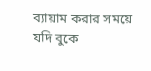ব্যায়াম করার সময়ে যদি বুকে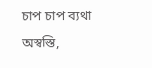চাপ চাপ ব্যথা অস্বস্তি,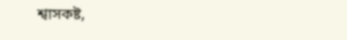শ্বাসকষ্ট,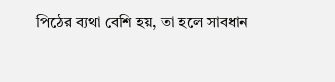পিঠের ব্যথা বেশি হয়, তা হলে সাবধান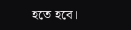হতে হবে।